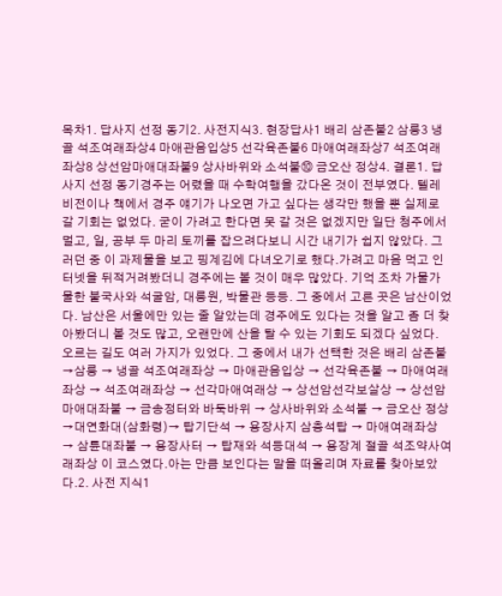목차1. 답사지 선정 동기2. 사전지식3. 현장답사1 배리 삼존불2 삼릉3 냉골 석조여래좌상4 마애관음입상5 선각육존불6 마애여래좌상7 석조여래좌상8 상선암마애대좌불9 상사바위와 소석불⑩ 금오산 정상4. 결론1. 답사지 선정 동기경주는 어렸을 때 수학여행을 갔다온 것이 전부였다. 텔레비전이나 책에서 경주 얘기가 나오면 가고 싶다는 생각만 했을 뿐 실제로 갈 기회는 없었다. 굳이 가려고 한다면 못 갈 것은 없겠지만 일단 청주에서 멀고, 일, 공부 두 마리 토끼를 잡으려다보니 시간 내기가 쉽지 않았다. 그러던 중 이 과제물을 보고 핑계김에 다녀오기로 했다.가려고 마음 먹고 인터넷을 뒤적거려봤더니 경주에는 볼 것이 매우 많았다. 기억 조차 가물가물한 불국사와 석굴암, 대릉원, 박물관 등등. 그 중에서 고른 곳은 남산이었다. 남산은 서울에만 있는 줄 알았는데 경주에도 있다는 것을 알고 좀 더 찾아봤더니 볼 것도 많고, 오랜만에 산을 탈 수 있는 기회도 되겠다 싶었다. 오르는 길도 여러 가지가 있었다. 그 중에서 내가 선택한 것은 배리 삼존불 →삼릉 → 냉골 석조여래좌상 → 마애관음입상 → 선각육존불 → 마애여래좌상 → 석조여래좌상 → 선각마애여래상 → 상선암선각보살상 → 상선암마애대좌불 → 금송정터와 바둑바위 → 상사바위와 소석불 → 금오산 정상 →대연화대(삼화령)→ 탑기단석 → 용장사지 삼층석탑 → 마애여래좌상 → 삼륜대좌불 → 용장사터 → 탑재와 석등대석 → 용장계 절골 석조약사여래좌상 이 코스였다.아는 만큼 보인다는 말을 떠올리며 자료를 찾아보았다.2. 사전 지식1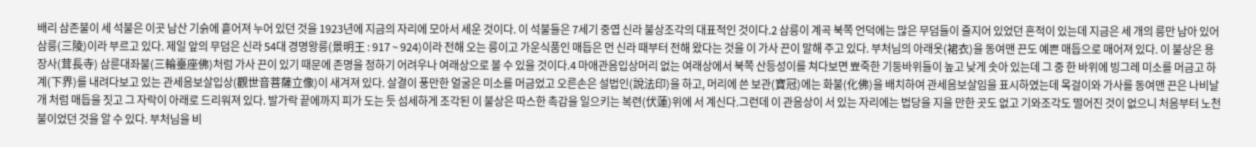배리 삼존불이 세 석불은 이곳 남산 기슭에 흩어져 누어 있던 것을 1923년에 지금의 자리에 모아서 세운 것이다. 이 석불들은 7세기 중엽 신라 불상조각의 대표적인 것이다.2 삼릉이 계곡 북쪽 언덕에는 많은 무덤들이 줄지어 있었던 흔적이 있는데 지금은 세 개의 릉만 남아 있어 삼릉(三陵)이라 부르고 있다. 제일 앞의 무덤은 신라 54대 경명왕릉(景明王 : 917 ~ 924)이라 전해 오는 릉이고 가운식품인 매듭은 먼 신라 때부터 전해 왔다는 것을 이 가사 끈이 말해 주고 있다. 부처님의 아래옷(裙衣)을 동여맨 끈도 예쁜 매듭으로 매어져 있다. 이 불상은 용장사(茸長寺) 삼륜대좌불(三輪臺座佛)처럼 가사 끈이 있기 때문에 존명을 정하기 어려우나 여래상으로 볼 수 있을 것이다.4 마애관음입상머리 없는 여래상에서 북쪽 산등성이를 쳐다보면 뾰죽한 기둥바위들이 높고 낮게 솟아 있는데 그 중 한 바위에 빙그레 미소를 머금고 하계(下界)를 내려다보고 있는 관세음보살입상(觀世音菩薩立像)이 새겨져 있다. 살결이 풍만한 얼굴은 미소를 머금었고 오른손은 설법인(說法印)을 하고, 머리에 쓴 보관(寶冠)에는 화불(化佛)을 배치하여 관세음보살임을 표시하였는데 목걸이와 가사를 동여맨 끈은 나비날개 처럼 매듭을 짓고 그 자락이 아래로 드리워져 있다. 발가락 끝에까지 피가 도는 듯 섬세하게 조각된 이 불상은 따스한 촉감을 일으키는 복련(伏蓮)위에 서 계신다.그런데 이 관음상이 서 있는 자리에는 법당을 지을 만한 곳도 없고 기와조각도 떨어진 것이 없으니 처음부터 노천불이었던 것을 알 수 있다. 부처님을 비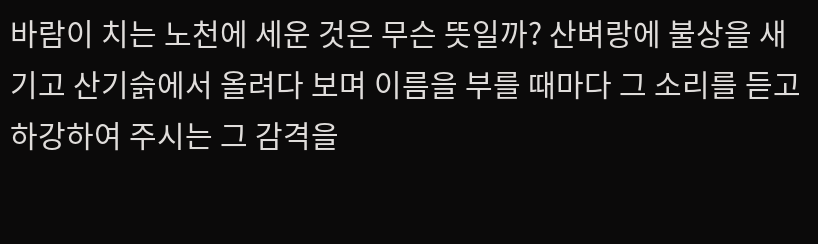바람이 치는 노천에 세운 것은 무슨 뜻일까? 산벼랑에 불상을 새기고 산기슭에서 올려다 보며 이름을 부를 때마다 그 소리를 듣고 하강하여 주시는 그 감격을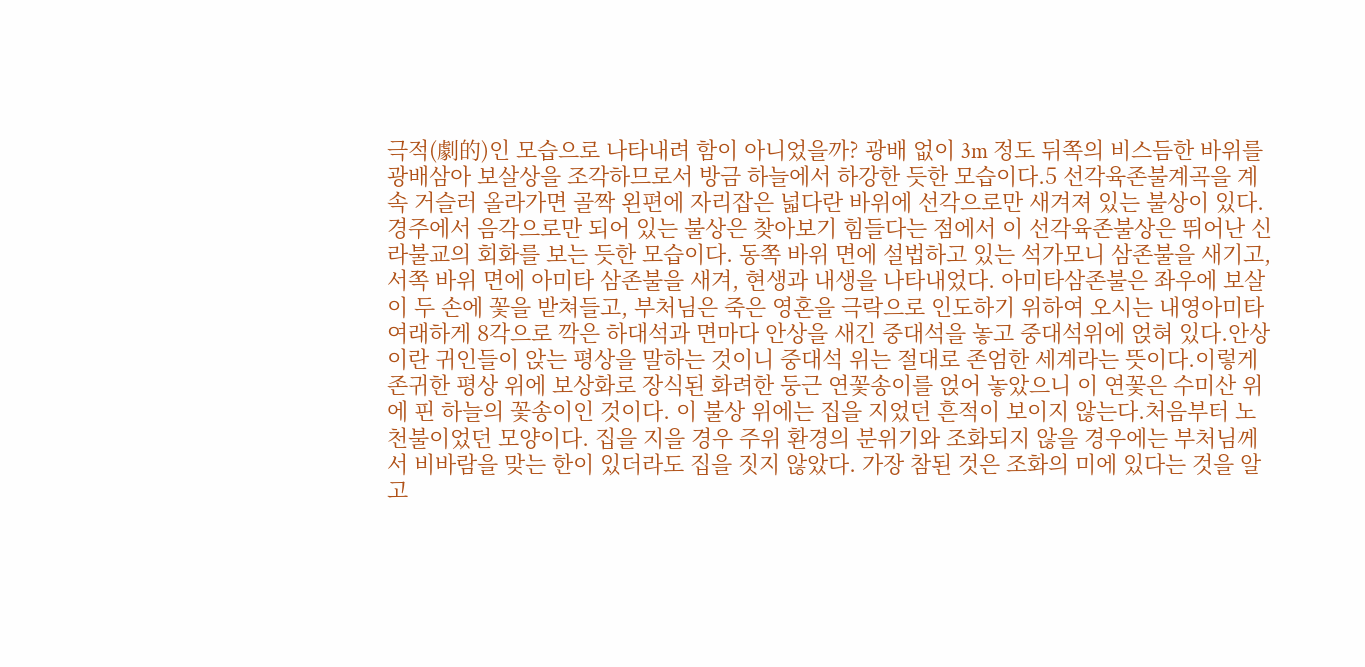극적(劇的)인 모습으로 나타내려 함이 아니었을까? 광배 없이 3m 정도 뒤쪽의 비스듬한 바위를 광배삼아 보살상을 조각하므로서 방금 하늘에서 하강한 듯한 모습이다.5 선각육존불계곡을 계속 거슬러 올라가면 골짝 왼편에 자리잡은 넓다란 바위에 선각으로만 새겨져 있는 불상이 있다.경주에서 음각으로만 되어 있는 불상은 찾아보기 힘들다는 점에서 이 선각육존불상은 뛰어난 신라불교의 회화를 보는 듯한 모습이다. 동쪽 바위 면에 설법하고 있는 석가모니 삼존불을 새기고, 서쪽 바위 면에 아미타 삼존불을 새겨, 현생과 내생을 나타내었다. 아미타삼존불은 좌우에 보살이 두 손에 꽃을 받쳐들고, 부처님은 죽은 영혼을 극락으로 인도하기 위하여 오시는 내영아미타여래하게 8각으로 깍은 하대석과 면마다 안상을 새긴 중대석을 놓고 중대석위에 얹혀 있다.안상이란 귀인들이 앉는 평상을 말하는 것이니 중대석 위는 절대로 존엄한 세계라는 뜻이다.이렇게 존귀한 평상 위에 보상화로 장식된 화려한 둥근 연꽃송이를 얹어 놓았으니 이 연꽃은 수미산 위에 핀 하늘의 꽃송이인 것이다. 이 불상 위에는 집을 지었던 흔적이 보이지 않는다.처음부터 노천불이었던 모양이다. 집을 지을 경우 주위 환경의 분위기와 조화되지 않을 경우에는 부처님께서 비바람을 맞는 한이 있더라도 집을 짓지 않았다. 가장 참된 것은 조화의 미에 있다는 것을 알고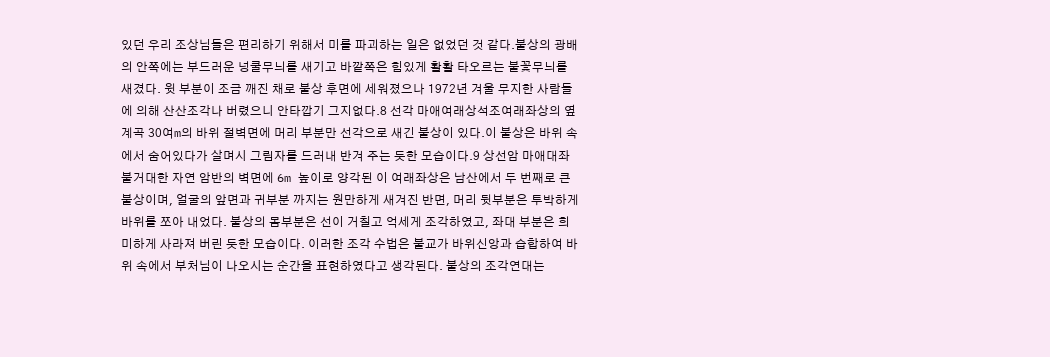있던 우리 조상님들은 편리하기 위해서 미를 파괴하는 일은 없었던 것 같다.불상의 광배의 안쪽에는 부드러운 넝쿨무늬를 새기고 바깥쪽은 힘있게 활활 타오르는 불꽃무늬를 새겼다. 윗 부분이 조금 깨진 채로 불상 후면에 세워졌으나 1972년 겨울 무지한 사람들에 의해 산산조각나 버렸으니 안타깝기 그지없다.8 선각 마애여래상석조여래좌상의 옆 계곡 30여m의 바위 절벽면에 머리 부분만 선각으로 새긴 불상이 있다.이 불상은 바위 속에서 숨어있다가 살며시 그림자를 드러내 반겨 주는 듯한 모습이다.9 상선암 마애대좌불거대한 자연 암반의 벽면에 6m 높이로 양각된 이 여래좌상은 남산에서 두 번째로 큰 불상이며, 얼굴의 앞면과 귀부분 까지는 원만하게 새겨진 반면, 머리 뒷부분은 투박하게 바위를 쪼아 내었다. 불상의 몸부분은 선이 거칠고 억세게 조각하였고, 좌대 부분은 희미하게 사라져 버린 듯한 모습이다. 이러한 조각 수법은 불교가 바위신앙과 습합하여 바위 속에서 부처님이 나오시는 순간을 표현하였다고 생각된다. 불상의 조각연대는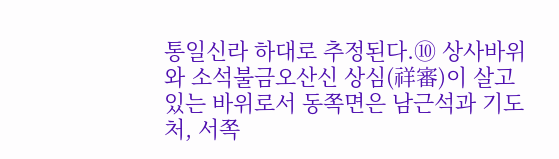통일신라 하대로 추정된다.⑩ 상사바위와 소석불금오산신 상심(祥審)이 살고 있는 바위로서 동쪽면은 남근석과 기도처, 서쪽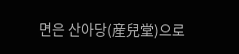면은 산아당(産兒堂)으로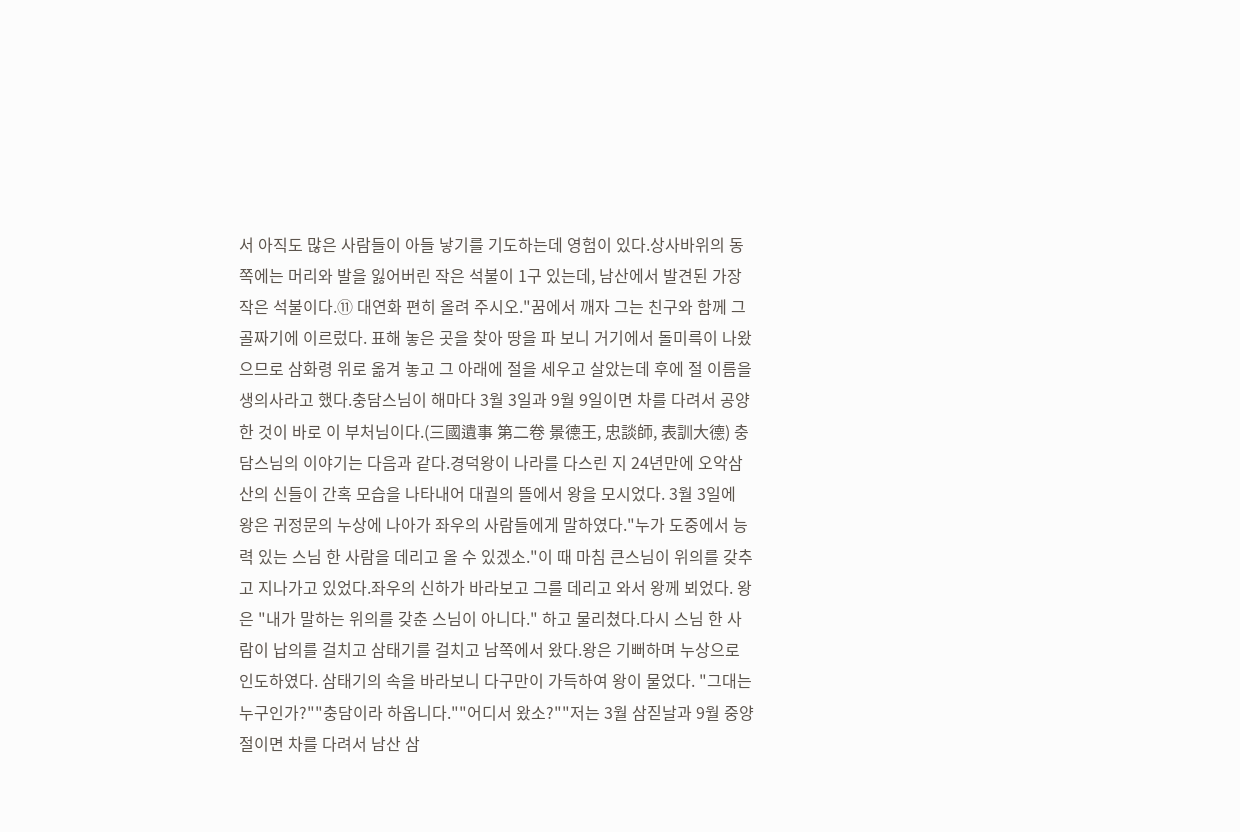서 아직도 많은 사람들이 아들 낳기를 기도하는데 영험이 있다.상사바위의 동쪽에는 머리와 발을 잃어버린 작은 석불이 1구 있는데, 남산에서 발견된 가장 작은 석불이다.⑪ 대연화 편히 올려 주시오."꿈에서 깨자 그는 친구와 함께 그 골짜기에 이르렀다. 표해 놓은 곳을 찾아 땅을 파 보니 거기에서 돌미륵이 나왔으므로 삼화령 위로 옮겨 놓고 그 아래에 절을 세우고 살았는데 후에 절 이름을 생의사라고 했다.충담스님이 해마다 3월 3일과 9월 9일이면 차를 다려서 공양한 것이 바로 이 부처님이다.(三國遺事 第二卷 景德王, 忠談師, 表訓大德) 충담스님의 이야기는 다음과 같다.경덕왕이 나라를 다스린 지 24년만에 오악삼산의 신들이 간혹 모습을 나타내어 대궐의 뜰에서 왕을 모시었다. 3월 3일에 왕은 귀정문의 누상에 나아가 좌우의 사람들에게 말하였다."누가 도중에서 능력 있는 스님 한 사람을 데리고 올 수 있겠소."이 때 마침 큰스님이 위의를 갖추고 지나가고 있었다.좌우의 신하가 바라보고 그를 데리고 와서 왕께 뵈었다. 왕은 "내가 말하는 위의를 갖춘 스님이 아니다." 하고 물리쳤다.다시 스님 한 사람이 납의를 걸치고 삼태기를 걸치고 남쪽에서 왔다.왕은 기뻐하며 누상으로 인도하였다. 삼태기의 속을 바라보니 다구만이 가득하여 왕이 물었다. "그대는 누구인가?""충담이라 하옵니다.""어디서 왔소?""저는 3월 삼짇날과 9월 중양절이면 차를 다려서 남산 삼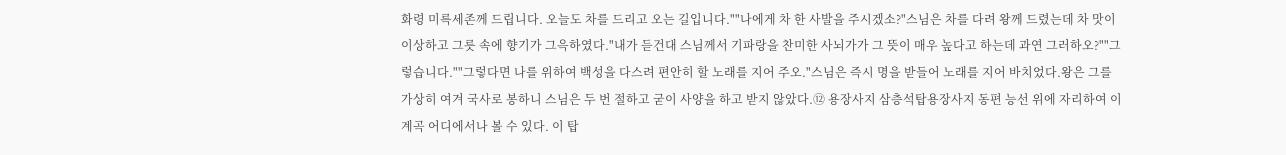화령 미륵세존께 드립니다. 오늘도 차를 드리고 오는 길입니다.""나에게 차 한 사발을 주시겠소?"스님은 차를 다려 왕께 드렸는데 차 맛이 이상하고 그릇 속에 향기가 그윽하였다."내가 듣건대 스님께서 기파랑을 찬미한 사뇌가가 그 뜻이 매우 높다고 하는데 과연 그러하오?""그렇습니다.""그렇다면 나를 위하여 백성을 다스려 편안히 할 노래를 지어 주오."스님은 즉시 명을 받들어 노래를 지어 바치었다.왕은 그를 가상히 여겨 국사로 봉하니 스님은 두 번 절하고 굳이 사양을 하고 받지 않았다.⑫ 용장사지 삼층석탑용장사지 동편 능선 위에 자리하여 이 계곡 어디에서나 볼 수 있다. 이 탑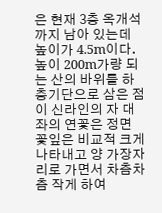은 현재 3층 옥개석까지 남아 있는데 높이가 4.5m이다. 높이 200m가량 되는 산의 바위를 하층기단으로 삼은 점이 신라인의 자 대좌의 연꽃은 정면 꽃잎은 비교적 크게 나타내고 양 가장자리로 가면서 차츰차츰 작게 하여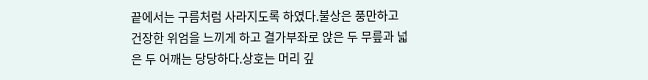끝에서는 구름처럼 사라지도록 하였다.불상은 풍만하고 건장한 위엄을 느끼게 하고 결가부좌로 앉은 두 무릎과 넓은 두 어깨는 당당하다.상호는 머리 깊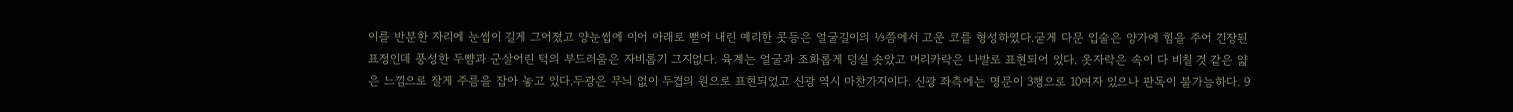이를 반분한 자리에 눈썹이 길게 그어졌고 양눈썹에 이어 아래로 뻗어 내린 예리한 콧등은 얼굴길이의 ⅓쯤에서 고운 코를 형성하였다.굳게 다문 입술은 양가에 힘을 주어 긴장된 표정인데 풍성한 두뺨과 군살어린 턱의 부드러움은 자비롭기 그지없다. 육계는 얼굴과 조화롭게 덩실 솟았고 머리카락은 나발로 표현되어 있다. 옷자락은 속이 다 비칠 것 같은 얇은 느낌으로 잘게 주름을 잡아 놓고 있다.두광은 무늬 없이 두겹의 원으로 표현되었고 신광 역시 마찬가지이다. 신광 좌측에는 명문이 3행으로 10여자 있으나 판독이 불가능하다. 9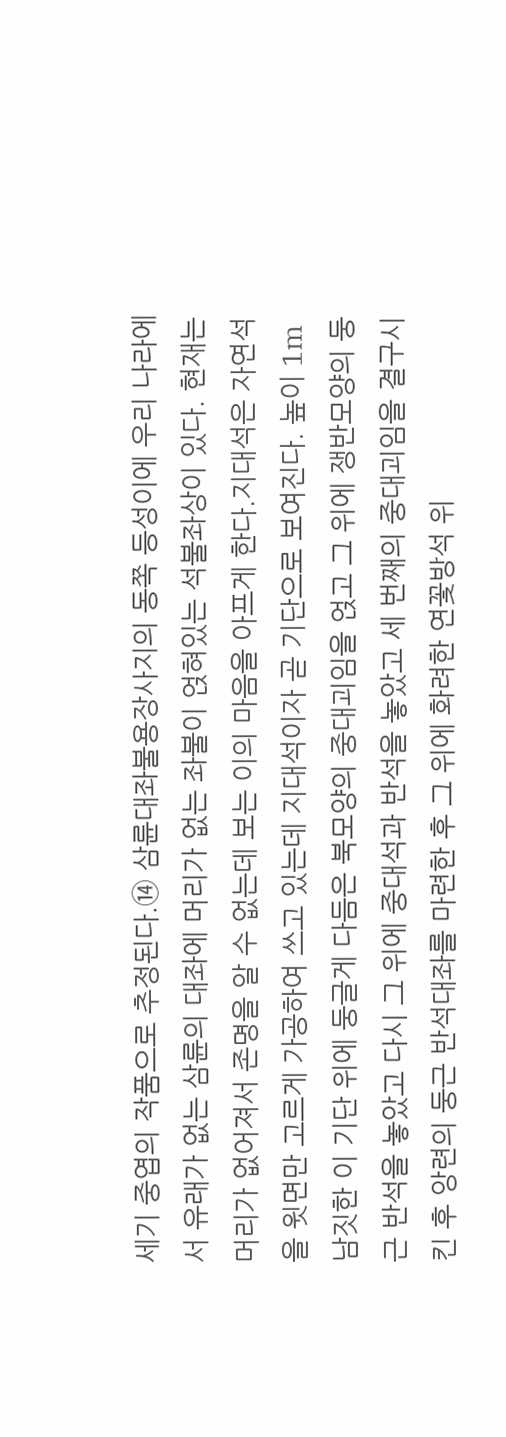세기 중엽의 작품으로 추정된다.⑭ 삼륜대좌불용장사지의 동쪽 등성이에 우리 나라에서 유래가 없는 삼륜의 대좌에 머리가 없는 좌불이 얹혀있는 석불좌상이 있다. 현재는 머리가 없어져서 존명을 알 수 없는데 보는 이의 마음을 아프게 한다.지대석은 자연석을 윗면만 고르게 가공하여 쓰고 있는데 지대석이자 곧 기단으로 보여진다. 높이 1m 남짓한 이 기단 위에 둥글게 다듬은 북모양의 중대괴임을 얹고 그 위에 쟁반모양의 둥근 반석을 놓았고 다시 그 위에 중대석과 반석을 놓았고 세 번째의 중대괴임을 결구시킨 후 앙련의 둥근 반석대좌를 마련한 후 그 위에 화려한 연꽃방석 위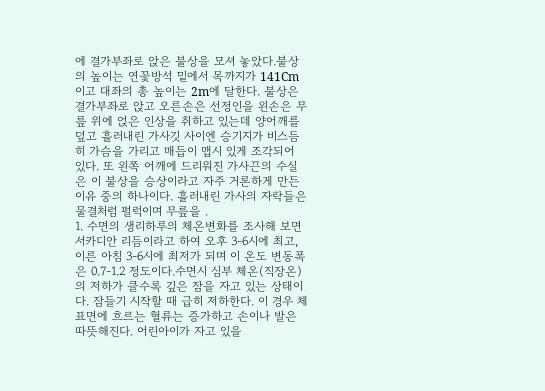에 결가부좌로 앉은 불상을 모셔 놓았다.불상의 높이는 연꽃방석 밑에서 목까지가 141Cm이고 대좌의 총 높이는 2m에 달한다. 불상은 결가부좌로 앉고 오른손은 선정인을 왼손은 무릎 위에 얹은 인상을 취하고 있는데 양어깨를 덮고 흘러내린 가사깃 사이엔 승기지가 비스듬히 가슴을 가리고 매듭이 맵시 있게 조각되어 있다. 또 왼쪽 어깨에 드리워진 가사끈의 수실은 이 불상을 승상이라고 자주 거론하게 만든 이유 중의 하나이다. 흘러내린 가사의 자락들은 물결처럼 펄럭이며 무릎을 .
1. 수면의 생리하루의 체온변화를 조사해 보면 서카디안 리듬이라고 하여 오후 3-6시에 최고, 이른 아침 3-6시에 최저가 되며 이 온도 변동폭은 0.7-1.2 정도이다.수면시 심부 체온(직장온)의 저하가 클수록 깊은 잠을 자고 있는 상태이다. 잠들기 시작할 때 급히 저하한다. 이 경우 체표면에 흐르는 혈류는 증가하고 손이나 발은 따뜻해진다. 어린아이가 자고 있을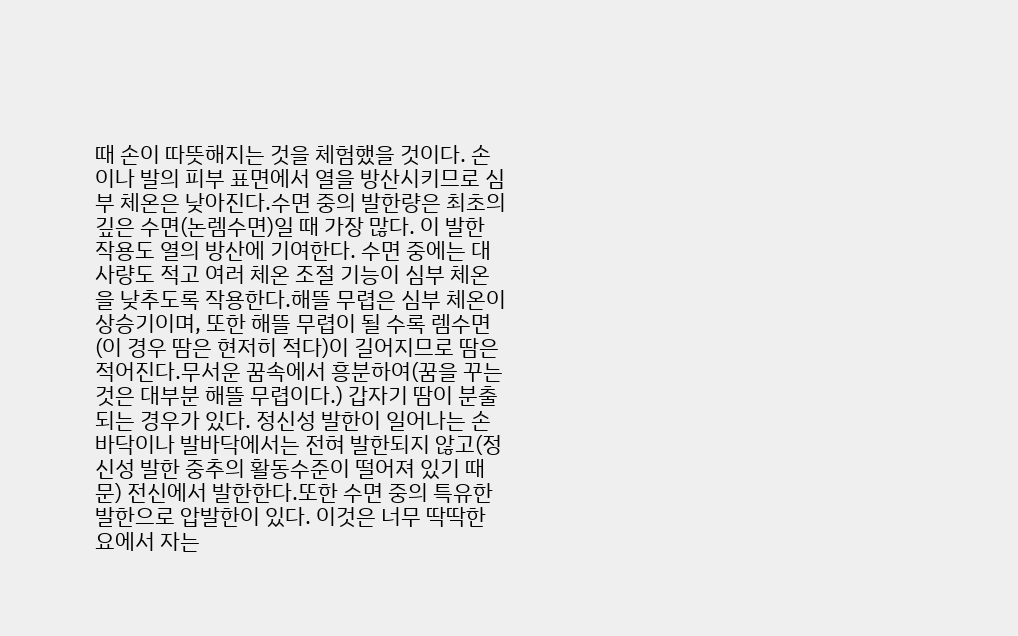때 손이 따뜻해지는 것을 체험했을 것이다. 손이나 발의 피부 표면에서 열을 방산시키므로 심부 체온은 낮아진다.수면 중의 발한량은 최초의 깊은 수면(논렘수면)일 때 가장 많다. 이 발한 작용도 열의 방산에 기여한다. 수면 중에는 대사량도 적고 여러 체온 조절 기능이 심부 체온을 낮추도록 작용한다.해뜰 무렵은 심부 체온이 상승기이며, 또한 해뜰 무렵이 될 수록 렘수면(이 경우 땀은 현저히 적다)이 길어지므로 땀은 적어진다.무서운 꿈속에서 흥분하여(꿈을 꾸는 것은 대부분 해뜰 무렵이다.) 갑자기 땀이 분출되는 경우가 있다. 정신성 발한이 일어나는 손바닥이나 발바닥에서는 전혀 발한되지 않고(정신성 발한 중추의 활동수준이 떨어져 있기 때문) 전신에서 발한한다.또한 수면 중의 특유한 발한으로 압발한이 있다. 이것은 너무 딱딱한 요에서 자는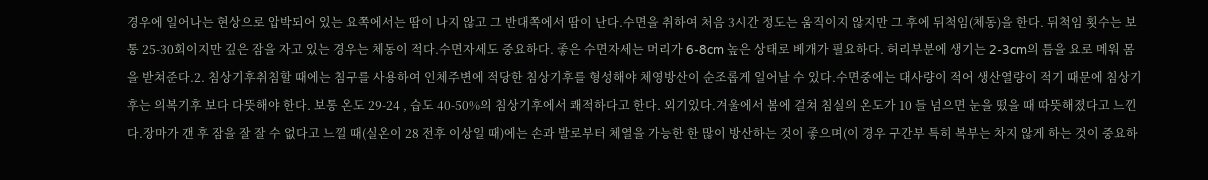경우에 일어나는 현상으로 압박되어 있는 요쪽에서는 땀이 나지 않고 그 반대쪽에서 땀이 난다.수면을 취하여 처음 3시간 정도는 움직이지 않지만 그 후에 뒤척임(체동)을 한다. 뒤척임 횟수는 보통 25-30회이지만 깊은 잠을 자고 있는 경우는 체동이 적다.수면자세도 중요하다. 좋은 수면자세는 머리가 6-8cm 높은 상태로 베개가 필요하다. 허리부분에 생기는 2-3cm의 틈을 요로 메워 몸을 받쳐준다.2. 침상기후취침할 때에는 침구를 사용하여 인체주변에 적당한 침상기후를 형성해야 체영방산이 순조롭게 일어날 수 있다.수면중에는 대사량이 적어 생산열량이 적기 때문에 침상기후는 의복기후 보다 다뜻해야 한다. 보통 온도 29-24 , 습도 40-50%의 침상기후에서 쾌적하다고 한다. 외기있다.겨울에서 봄에 걸쳐 침실의 온도가 10 들 넘으면 눈을 떴을 때 따뜻해졌다고 느낀다.장마가 갠 후 잠을 잘 잘 수 없다고 느낄 때(실온이 28 전후 이상일 때)에는 손과 발로부터 체열을 가능한 한 많이 방산하는 것이 좋으며(이 경우 구간부 특히 복부는 차지 않게 하는 것이 중요하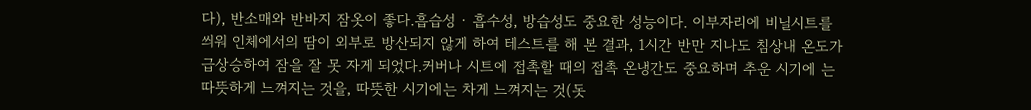다), 반소매와 반바지 잠옷이 좋다.흡습성 · 흡수성, 방습성도 중요한 성능이다. 이부자리에 비닐시트를 씌워 인체에서의 땀이 외부로 방산되지 않게 하여 테스트를 해 본 결과, 1시간 반만 지나도 침상내 온도가 급상승하여 잠을 잘 못 자게 되었다.커버나 시트에 접촉할 때의 접촉 온냉간도 중요하며 추운 시기에 는 따뜻하게 느껴지는 것을, 따뜻한 시기에는 차게 느껴지는 것(돗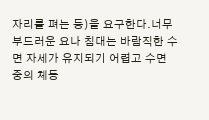자리를 펴는 등)을 요구한다.너무 부드러운 요나 침대는 바람직한 수면 자세가 유지되기 어렵고 수면 중의 체동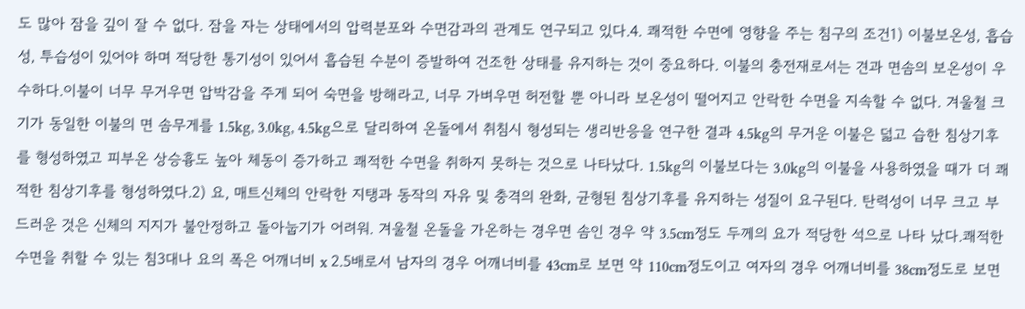도 많아 잠을 깊이 잘 수 없다. 잠을 자는 상태에서의 압력분포와 수면감과의 관계도 연구되고 있다.4. 쾌적한 수면에 영향을 주는 침구의 조건1) 이불보온성, 흡습성, 투습성이 있어야 하며 적당한 통기성이 있어서 흡습된 수분이 증발하여 건조한 상태를 유지하는 것이 중요하다. 이불의 충전재로서는 견과 면솜의 보온성이 우수하다.이불이 너무 무거우면 압박감을 주게 되어 숙면을 방해라고, 너무 가벼우면 허전할 뿐 아니라 보온성이 떨어지고 안락한 수면을 지속할 수 없다. 겨울철 크기가 동일한 이불의 면 솜무게를 1.5kg, 3.0kg, 4.5kg으로 달리하여 온돌에서 취침시 형성되는 생리반응을 연구한 결과 4.5kg의 무거운 이불은 덟고 습한 침상기후를 형성하였고 피부온 상승흉도 높아 체동이 증가하고 쾌적한 수면을 취하지 못하는 것으로 나타났다. 1.5kg의 이불보다는 3.0kg의 이불을 사용하였을 때가 더 쾌적한 침상기후를 형성하였다.2) 요, 매트신체의 안락한 지탱과 동작의 자유 및 충격의 완화, 균형된 침상기후를 유지하는 성질이 요구된다. 탄력성이 너무 크고 부드러운 것은 신체의 지지가 불안정하고 돌아눕기가 어려워. 겨울철 온돌을 가온하는 경우면 솜인 경우 약 3.5cm정도 두께의 요가 적당한 석으로 나타 났다.쾌적한 수면을 취할 수 있는 침3대나 요의 폭은 어깨너비 x 2.5배로서 남자의 경우 어깨너비를 43cm로 보면 약 110cm정도이고 여자의 경우 어깨너비를 38cm정도로 보면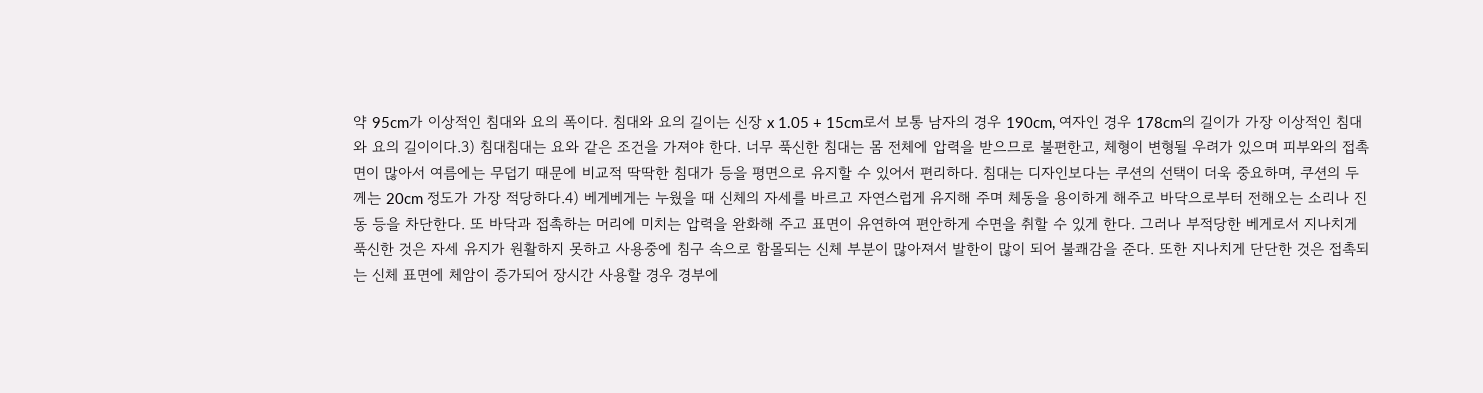약 95cm가 이상적인 침대와 요의 폭이다. 침대와 요의 길이는 신장 x 1.05 + 15cm로서 보통 남자의 경우 190cm, 여자인 경우 178cm의 길이가 가장 이상적인 침대와 요의 길이이다.3) 침대침대는 요와 같은 조건을 가져야 한다. 너무 푹신한 침대는 몸 전체에 압력을 받으므로 불편한고, 체형이 변형될 우려가 있으며 피부와의 접촉면이 많아서 여름에는 무덥기 때문에 비교적 딱딱한 침대가 등을 평면으로 유지할 수 있어서 편리하다. 침대는 디자인보다는 쿠션의 선택이 더욱 중요하며, 쿠션의 두께는 20cm 정도가 가장 적당하다.4) 베게베게는 누웠을 때 신체의 자세를 바르고 자연스럽게 유지해 주며 체동을 용이하게 해주고 바닥으로부터 전해오는 소리나 진동 등을 차단한다. 또 바닥과 접촉하는 머리에 미치는 압력을 완화해 주고 표면이 유연하여 편안하게 수면을 취할 수 있게 한다. 그러나 부적당한 베게로서 지나치게 푹신한 것은 자세 유지가 원활하지 못하고 사용중에 침구 속으로 함몰되는 신체 부분이 많아져서 발한이 많이 되어 불쾌감을 준다. 또한 지나치게 단단한 것은 접촉되는 신체 표면에 체암이 증가되어 장시간 사용할 경우 경부에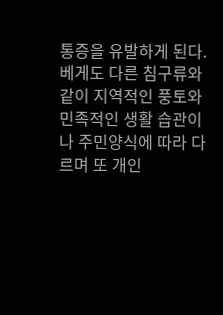통증을 유발하게 된다.베게도 다른 침구류와 같이 지역적인 풍토와 민족적인 생활 습관이나 주민양식에 따라 다르며 또 개인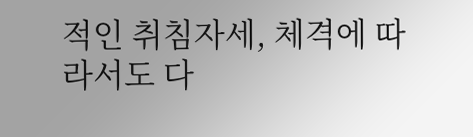적인 취침자세, 체격에 따라서도 다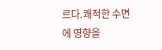르다.쾌적한 수면에 영향을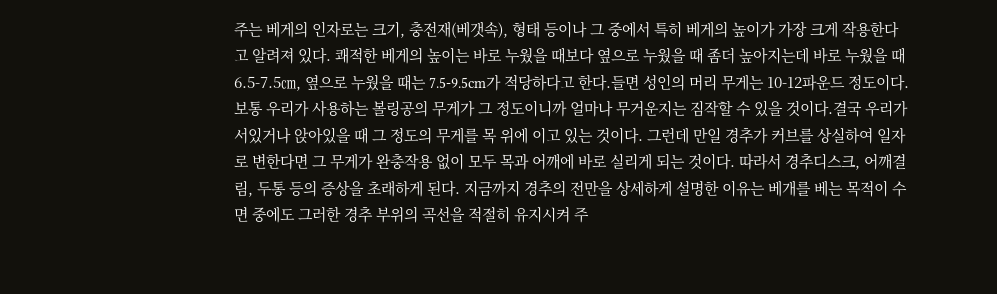주는 베게의 인자로는 크기, 충전재(베갯속), 형태 등이나 그 중에서 특히 베게의 높이가 가장 크게 작용한다고 알려져 있다. 쾌적한 베게의 높이는 바로 누웠을 때보다 옆으로 누웠을 때 좀더 높아지는데 바로 누웠을 때 6.5-7.5㎝, 옆으로 누웠을 때는 7.5-9.5cm가 적당하다고 한다.들면 성인의 머리 무게는 10-12파운드 정도이다. 보통 우리가 사용하는 볼링공의 무게가 그 정도이니까 얼마나 무거운지는 짐작할 수 있을 것이다.결국 우리가 서있거나 앉아있을 때 그 정도의 무게를 목 위에 이고 있는 것이다. 그런데 만일 경추가 커브를 상실하여 일자로 변한다면 그 무게가 완충작용 없이 모두 목과 어깨에 바로 실리게 되는 것이다. 따라서 경추디스크, 어깨결림, 두통 등의 증상을 초래하게 된다. 지금까지 경추의 전만을 상세하게 설명한 이유는 베개를 베는 목적이 수면 중에도 그러한 경추 부위의 곡선을 적절히 유지시켜 주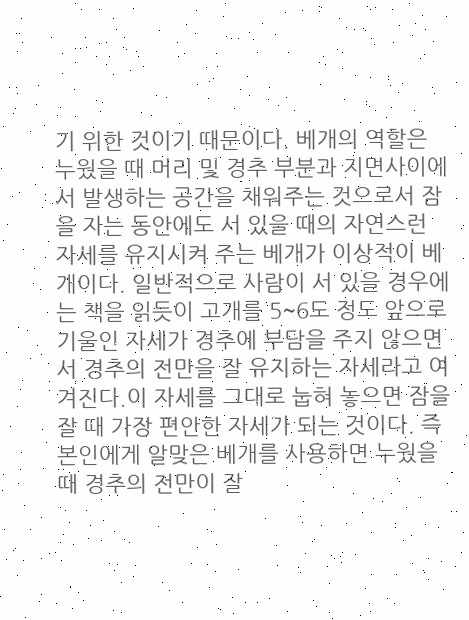기 위한 것이기 때문이다. 베개의 역할은 누웠을 때 머리 및 경추 부분과 지면사이에서 발생하는 공간을 채워주는 것으로서 잠을 자는 동안에도 서 있을 때의 자연스런 자세를 유지시켜 주는 베개가 이상적이 베개이다. 일반적으로 사람이 서 있을 경우에는 책을 읽듯이 고개를 5~6도 정도 앞으로 기울인 자세가 경추에 부담을 주지 않으면서 경추의 전만을 잘 유지하는 자세라고 여겨진다.이 자세를 그대로 눕혀 놓으면 잠을 잘 때 가장 편안한 자세가 되는 것이다. 즉 본인에게 알맞은 베개를 사용하면 누웠을 때 경추의 전만이 잘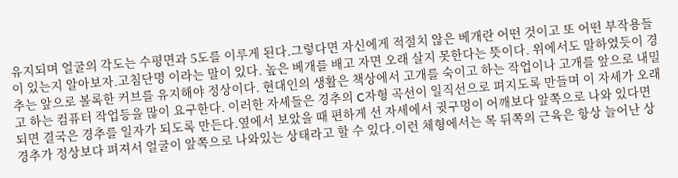유지되며 얼굴의 각도는 수평면과 5도를 이루게 된다.그렇다면 자신에게 적절치 않은 베개란 어떤 것이고 또 어떤 부작용들이 있는지 알아보자.고침단명 이라는 말이 있다. 높은 베개를 배고 자면 오래 살지 못한다는 뜻이다. 위에서도 말하였듯이 경추는 앞으로 볼록한 커브를 유지해야 정상이다. 현대인의 생활은 책상에서 고개를 숙이고 하는 작업이나 고개를 앞으로 내밀고 하는 컴퓨터 작업등을 많이 요구한다. 이러한 자세들은 경추의 C자형 곡선이 일직선으로 펴지도록 만들며 이 자세가 오래되면 결국은 경추를 일자가 되도록 만든다.옆에서 보았을 때 편하게 선 자세에서 귓구멍이 어깨보다 앞쪽으로 나와 있다면 경추가 정상보다 펴져서 얼굴이 앞쪽으로 나와있는 상태라고 할 수 있다.이런 체형에서는 목 뒤쪽의 근육은 항상 늘어난 상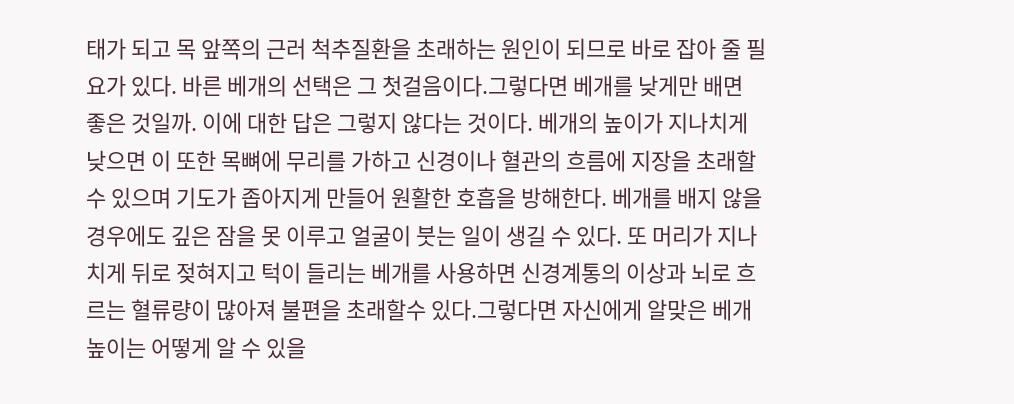태가 되고 목 앞쪽의 근러 척추질환을 초래하는 원인이 되므로 바로 잡아 줄 필요가 있다. 바른 베개의 선택은 그 첫걸음이다.그렇다면 베개를 낮게만 배면 좋은 것일까. 이에 대한 답은 그렇지 않다는 것이다. 베개의 높이가 지나치게 낮으면 이 또한 목뼈에 무리를 가하고 신경이나 혈관의 흐름에 지장을 초래할 수 있으며 기도가 좁아지게 만들어 원활한 호흡을 방해한다. 베개를 배지 않을 경우에도 깊은 잠을 못 이루고 얼굴이 붓는 일이 생길 수 있다. 또 머리가 지나치게 뒤로 젖혀지고 턱이 들리는 베개를 사용하면 신경계통의 이상과 뇌로 흐르는 혈류량이 많아져 불편을 초래할수 있다.그렇다면 자신에게 알맞은 베개 높이는 어떻게 알 수 있을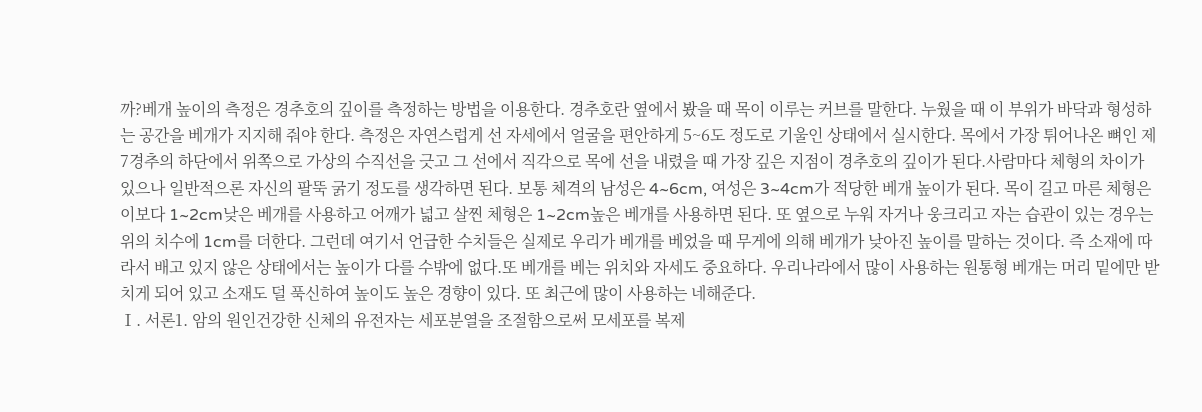까?베개 높이의 측정은 경추호의 깊이를 측정하는 방법을 이용한다. 경추호란 옆에서 봤을 때 목이 이루는 커브를 말한다. 누웠을 때 이 부위가 바닥과 형성하는 공간을 베개가 지지해 줘야 한다. 측정은 자연스럽게 선 자세에서 얼굴을 편안하게 5~6도 정도로 기울인 상태에서 실시한다. 목에서 가장 튀어나온 뼈인 제 7경추의 하단에서 위쪽으로 가상의 수직선을 긋고 그 선에서 직각으로 목에 선을 내렸을 때 가장 깊은 지점이 경추호의 깊이가 된다.사람마다 체형의 차이가 있으나 일반적으론 자신의 팔뚝 굵기 정도를 생각하면 된다. 보통 체격의 남성은 4~6cm, 여성은 3~4cm가 적당한 베개 높이가 된다. 목이 길고 마른 체형은 이보다 1~2cm낮은 베개를 사용하고 어깨가 넓고 살찐 체형은 1~2cm높은 베개를 사용하면 된다. 또 옆으로 누워 자거나 웅크리고 자는 습관이 있는 경우는 위의 치수에 1cm를 더한다. 그런데 여기서 언급한 수치들은 실제로 우리가 베개를 베었을 때 무게에 의해 베개가 낮아진 높이를 말하는 것이다. 즉 소재에 따라서 배고 있지 않은 상태에서는 높이가 다를 수밖에 없다.또 베개를 베는 위치와 자세도 중요하다. 우리나라에서 많이 사용하는 원통형 베개는 머리 밑에만 받치게 되어 있고 소재도 덜 푹신하여 높이도 높은 경향이 있다. 또 최근에 많이 사용하는 네해준다.
Ⅰ. 서론1. 암의 원인건강한 신체의 유전자는 세포분열을 조절함으로써 모세포를 복제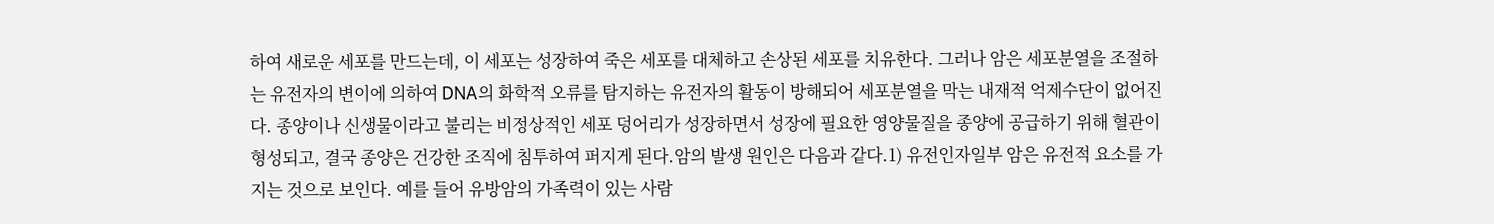하여 새로운 세포를 만드는데, 이 세포는 성장하여 죽은 세포를 대체하고 손상된 세포를 치유한다. 그러나 암은 세포분열을 조절하는 유전자의 변이에 의하여 DNA의 화학적 오류를 탐지하는 유전자의 활동이 방해되어 세포분열을 막는 내재적 억제수단이 없어진다. 종양이나 신생물이라고 불리는 비정상적인 세포 덩어리가 성장하면서 성장에 필요한 영양물질을 종양에 공급하기 위해 혈관이 형성되고, 결국 종양은 건강한 조직에 침투하여 퍼지게 된다.암의 발생 원인은 다음과 같다.1) 유전인자일부 암은 유전적 요소를 가지는 것으로 보인다. 예를 들어 유방암의 가족력이 있는 사람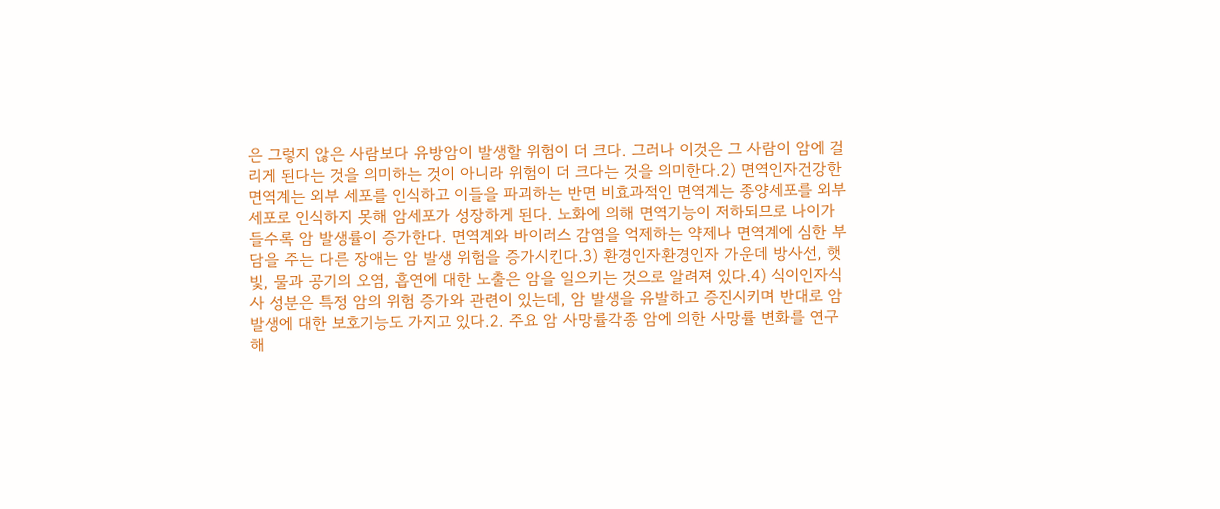은 그렇지 않은 사람보다 유방암이 발생할 위험이 더 크다. 그러나 이것은 그 사람이 암에 걸리게 된다는 것을 의미하는 것이 아니라 위험이 더 크다는 것을 의미한다.2) 면역인자건강한 면역계는 외부 세포를 인식하고 이들을 파괴하는 반면 비효과적인 면역계는 종양세포를 외부세포로 인식하지 못해 암세포가 성장하게 된다. 노화에 의해 면역기능이 저하되므로 나이가 들수록 암 발생률이 증가한다. 면역계와 바이러스 감염을 억제하는 약제나 면역계에 심한 부담을 주는 다른 장애는 암 발생 위험을 증가시킨다.3) 환경인자환경인자 가운데 방사선, 햇빛, 물과 공기의 오염, 흡연에 대한 노출은 암을 일으키는 것으로 알려져 있다.4) 식이인자식사 성분은 특정 암의 위험 증가와 관련이 있는데, 암 발생을 유발하고 증진시키며 반대로 암 발생에 대한 보호기능도 가지고 있다.2. 주요 암 사망률각종 암에 의한 사망률 변화를 연구해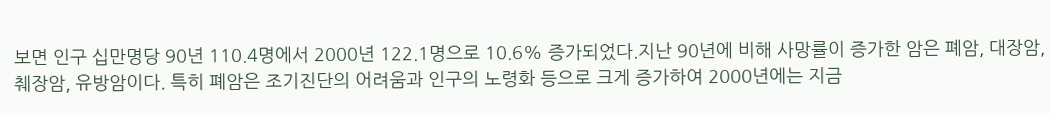보면 인구 십만명당 90년 110.4명에서 2000년 122.1명으로 10.6% 증가되었다.지난 90년에 비해 사망률이 증가한 암은 폐암, 대장암, 췌장암, 유방암이다. 특히 폐암은 조기진단의 어려움과 인구의 노령화 등으로 크게 증가하여 2000년에는 지금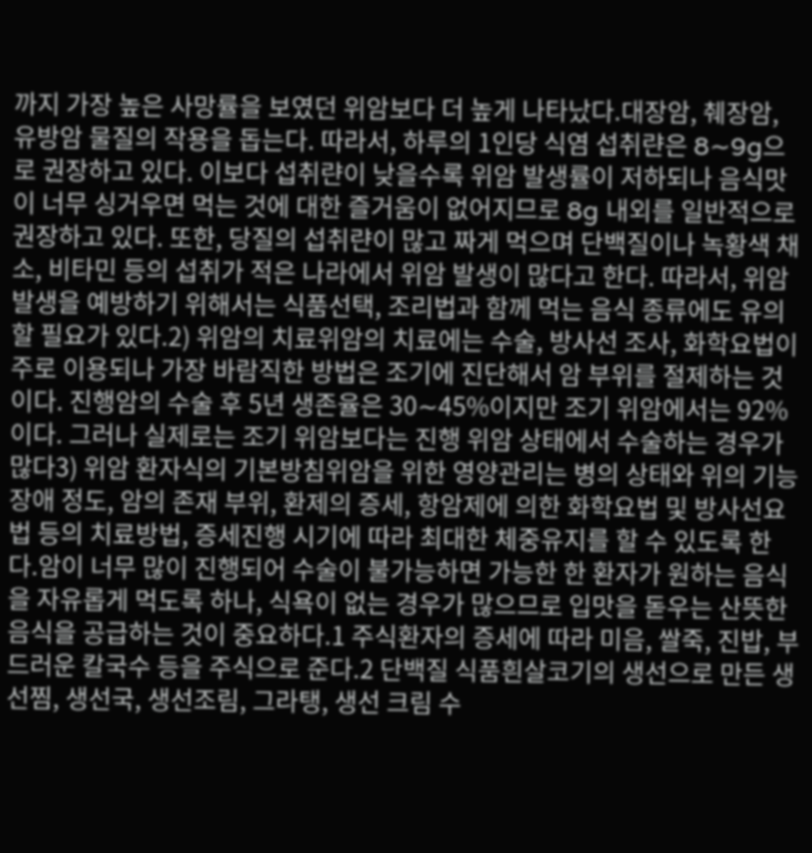까지 가장 높은 사망률을 보였던 위암보다 더 높게 나타났다.대장암, 췌장암, 유방암 물질의 작용을 돕는다. 따라서, 하루의 1인당 식염 섭취랸은 8∼9g으로 권장하고 있다. 이보다 섭취랸이 낮을수록 위암 발생률이 저하되나 음식맛이 너무 싱거우면 먹는 것에 대한 즐거움이 없어지므로 8g 내외를 일반적으로 권장하고 있다. 또한, 당질의 섭취랸이 많고 짜게 먹으며 단백질이나 녹황색 채소, 비타민 등의 섭취가 적은 나라에서 위암 발생이 많다고 한다. 따라서, 위암 발생을 예방하기 위해서는 식품선택, 조리법과 함께 먹는 음식 종류에도 유의할 필요가 있다.2) 위암의 치료위암의 치료에는 수술, 방사선 조사, 화학요법이 주로 이용되나 가장 바람직한 방법은 조기에 진단해서 암 부위를 절제하는 것이다. 진행암의 수술 후 5년 생존율은 30∼45%이지만 조기 위암에서는 92%이다. 그러나 실제로는 조기 위암보다는 진행 위암 상태에서 수술하는 경우가 많다3) 위암 환자식의 기본방침위암을 위한 영양관리는 병의 상태와 위의 기능장애 정도, 암의 존재 부위, 환제의 증세, 항암제에 의한 화학요법 및 방사선요법 등의 치료방법, 증세진행 시기에 따라 최대한 체중유지를 할 수 있도록 한다.암이 너무 많이 진행되어 수술이 불가능하면 가능한 한 환자가 원하는 음식을 자유롭게 먹도록 하나, 식욕이 없는 경우가 많으므로 입맛을 돋우는 산뜻한 음식을 공급하는 것이 중요하다.1 주식환자의 증세에 따라 미음, 쌀죽, 진밥, 부드러운 칼국수 등을 주식으로 준다.2 단백질 식품흰살코기의 생선으로 만든 생선찜, 생선국, 생선조림, 그라탱, 생선 크림 수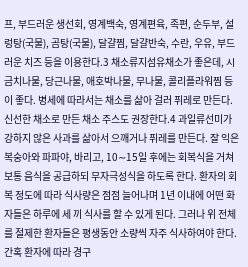프, 부드러운 생선회, 영계백숙, 영계편육, 족편, 순두부, 설렁탕(국물), 곰탕(국물), 달걀찜, 달걀반숙, 수란, 우유, 부드러운 치즈 등을 이용한다.3 채소류지섬유채소가 좋은데, 시금치나물, 당근나물, 애호박나물, 무나물, 콜리플라워찜 등이 좋다. 병세에 따라서는 채소를 삶아 걸러 퓌레로 만든다. 신선한 채소로 만든 채소 주스도 권장한다.4 과일류선미가 강하지 않은 사과를 삶아서 으깨거나 퓌레를 만든다. 잘 익은 복숭아와 파파야, 바리고, 10∼15일 후에는 회복식을 거쳐 보통 음식을 공급하되 무자극성식을 하도록 한다. 환자의 회복 정도에 따라 식사량은 점점 늘어나며 1년 이내에 어떤 화자들은 하루에 세 끼 식사를 할 수 있게 된다. 그러나 위 전체를 절제한 환자들은 평생동안 소량씩 자주 식사하여야 한다.간혹 환자에 따라 경구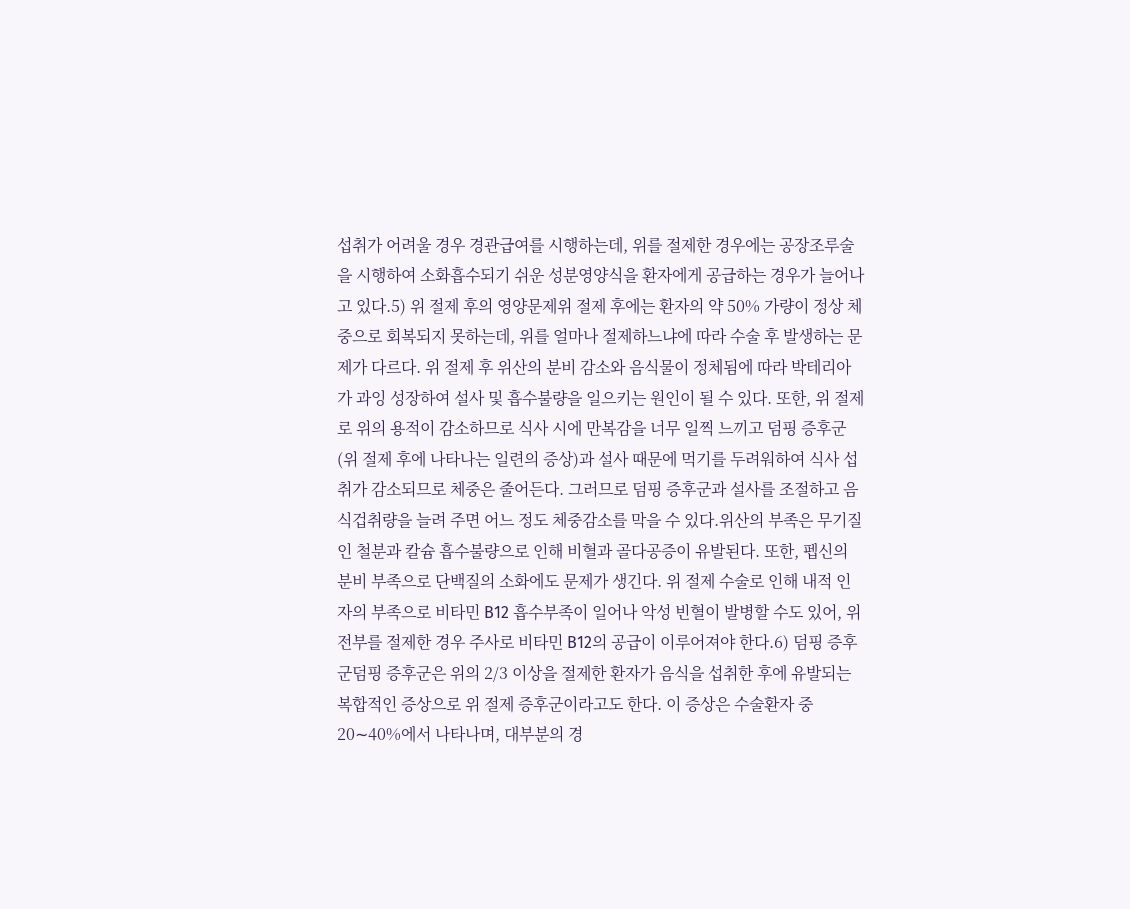섭취가 어려울 경우 경관급여를 시행하는데, 위를 절제한 경우에는 공장조루술을 시행하여 소화흡수되기 쉬운 성분영양식을 환자에게 공급하는 경우가 늘어나고 있다.5) 위 절제 후의 영양문제위 절제 후에는 환자의 약 50% 가량이 정상 체중으로 회복되지 못하는데, 위를 얼마나 절제하느냐에 따라 수술 후 발생하는 문제가 다르다. 위 절제 후 위산의 분비 감소와 음식물이 정체됨에 따라 박테리아가 과잉 성장하여 설사 및 흡수불량을 일으키는 원인이 될 수 있다. 또한, 위 절제로 위의 용적이 감소하므로 식사 시에 만복감을 너무 일찍 느끼고 덤핑 증후군(위 절제 후에 나타나는 일련의 증상)과 설사 때문에 먹기를 두려워하여 식사 섭취가 감소되므로 체중은 줄어든다. 그러므로 덤핑 증후군과 설사를 조절하고 음식겁취량을 늘려 주면 어느 정도 체중감소를 막을 수 있다.위산의 부족은 무기질인 철분과 칼슘 흡수불량으로 인해 비혈과 골다공증이 유발된다. 또한, 펩신의 분비 부족으로 단백질의 소화에도 문제가 생긴다. 위 절제 수술로 인해 내적 인자의 부족으로 비타민 B12 흡수부족이 일어나 악성 빈혈이 발병할 수도 있어, 위 전부를 절제한 경우 주사로 비타민 B12의 공급이 이루어져야 한다.6) 덤핑 증후군덤핑 증후군은 위의 2/3 이상을 절제한 환자가 음식을 섭취한 후에 유발되는 복합적인 증상으로 위 절제 증후군이라고도 한다. 이 증상은 수술환자 중 20∼40%에서 나타나며, 대부분의 경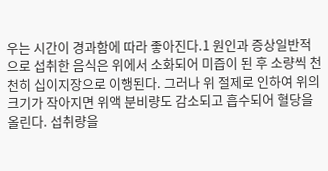우는 시간이 경과함에 따라 좋아진다.1 원인과 증상일반적으로 섭취한 음식은 위에서 소화되어 미즙이 된 후 소량씩 천천히 십이지장으로 이행된다. 그러나 위 절제로 인하여 위의 크기가 작아지면 위액 분비량도 감소되고 흡수되어 혈당을 올린다. 섭취량을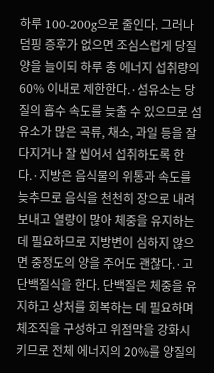하루 100-200g으로 줄인다. 그러나 덤핑 증후가 없으면 조심스럽게 당질 양을 늘이되 하루 총 에너지 섭취량의 60% 이내로 제한한다.·섬유소는 당질의 흡수 속도를 늦출 수 있으므로 섬유소가 많은 곡류, 채소, 과일 등을 잘 다지거나 잘 씹어서 섭취하도록 한다.·지방은 음식물의 위통과 속도를 늦추므로 음식을 천천히 장으로 내려 보내고 열량이 많아 체중을 유지하는 데 필요하므로 지방변이 심하지 않으면 중정도의 양을 주어도 괜찮다.·고단백질식을 한다. 단백질은 체중을 유지하고 상처를 회복하는 데 필요하며 체조직을 구성하고 위점막을 강화시키므로 전체 에너지의 20%를 양질의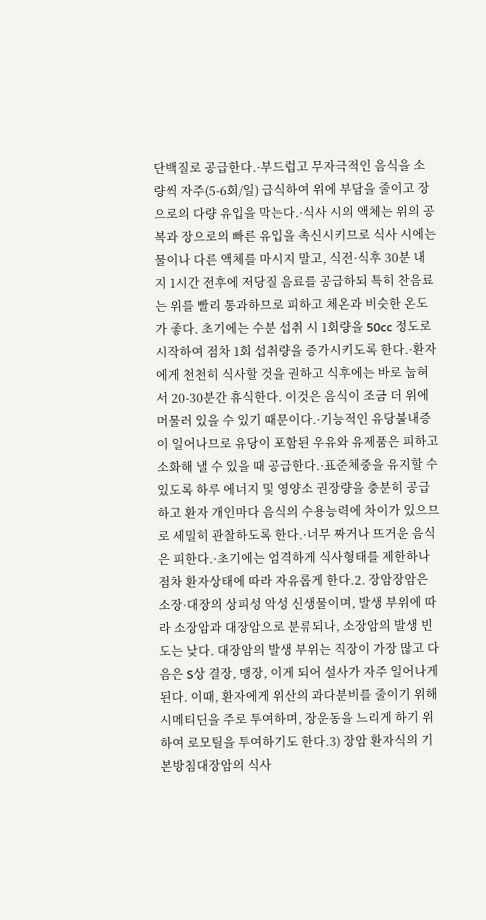단백질로 공급한다.·부드럽고 무자극적인 음식을 소량씩 자주(5-6회/일) 급식하여 위에 부담을 줄이고 장으로의 다량 유입을 막는다.·식사 시의 액체는 위의 공복과 장으로의 빠른 유입을 촉신시키므로 식사 시에는 물이나 다른 액체를 마시지 말고, 식전·식후 30분 내지 1시간 전후에 저당질 음료를 공급하되 특히 찬음료는 위를 빨리 통과하므로 피하고 체온과 비슷한 온도가 좋다. 초기에는 수분 섭취 시 1회량을 50cc 정도로 시작하여 점차 1회 섭취량을 증가시키도록 한다.·환자에게 천천히 식사할 것을 권하고 식후에는 바로 눕혀서 20-30분간 휴식한다. 이것은 음식이 조금 더 위에 머물러 있을 수 있기 때문이다.·기능적인 유당불내증이 일어나므로 유당이 포함된 우유와 유제품은 피하고 소화해 낼 수 있을 때 공급한다.·표준체중을 유지할 수 있도록 하루 에너지 및 영양소 권장량을 충분히 공급하고 환자 개인마다 음식의 수용능력에 차이가 있으므로 세밀히 관찰하도록 한다.·너무 짜거나 뜨거운 음식은 피한다.·초기에는 엄격하게 식사형태를 제한하나 점차 환자상태에 따라 자유롭게 한다.2. 장암장암은 소장·대장의 상피성 악성 신생물이며, 발생 부위에 따라 소장암과 대장암으로 분류되나, 소장암의 발생 빈도는 낮다. 대장암의 발생 부위는 직장이 가장 많고 다음은 S상 결장, 맹장, 이게 되어 설사가 자주 일어나게 된다. 이때, 환자에게 위산의 과다분비를 줄이기 위해 시메티딘을 주로 투여하며, 장운동을 느리게 하기 위하여 로모틸을 투여하기도 한다.3) 장암 환자식의 기본방침대장암의 식사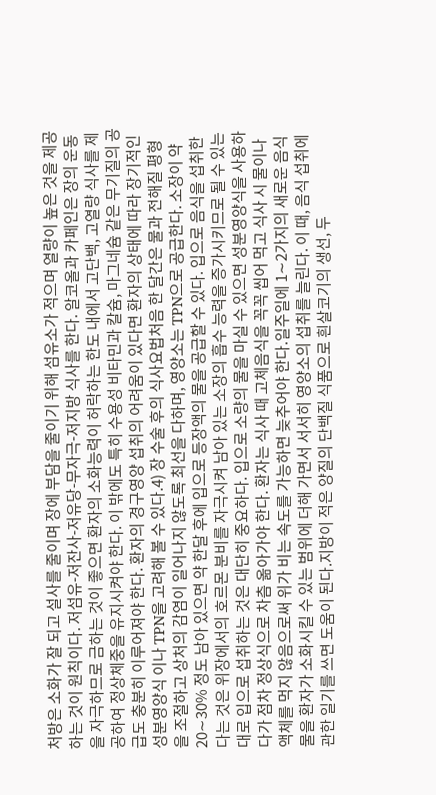처방은 소화가 잘 되고 설사를 줄이며 장에 부담을 줄이기 위해 섬유소가 적으며 열량이 높은 것을 제공하는 것이 원칙이다. 저섬유-저잔사-저유당-무자극-저지방 식사를 한다. 알코올과 카페인은 장의 운동을 자극하므로 금하는 것이 좋으면 환자의 소화능력이 허락하는 한도 내에서 고단백, 고열량 식사를 제공하여 정상체중을 유지시켜야 한다. 이 밖에도 특히 수용성 비타민과 칼슘, 마그네슘 같은 무기질의 공급도 충분히 이루어져야 한다. 환자의 경구영양 섭취의 어려움이 있다면 환자의 상태에 따라 장기적인 성분영양식 이나 TPN을 고려해 볼 수 있다.4) 장 수술 후의 식사요법처음 한 달간은 물과 전해질 평형을 조절하고 상처의 감염이 일어나지 않도록 최선을 다하며, 영양소는 TPN으로 공급한다. 소장이 약 20∼30% 정도 남아 있으면 약 한달 후에 입으로 등장액의 물을 공급할 수 있다. 입으로 음식을 섭취한다는 것은 위장에서의 호르몬 분비를 자극시켜 남아 있는 소장의 흡수 능력을 증가시키므로 될 수 있는 대로 입으로 섭취하는 것은 대단히 중요하다. 입으로 소량의 물을 마실 수 있으면 성분영양식을 사용하다가 점차 정상식으로 차츰 옮아가야 한다. 환자는 식사 때 고체음식을 꼭꼭 씹어 먹고 식사 시 물이나 액체를 먹지 않음으로써 위가 비는 속도를 가능하면 늦추어야 한다.일주일에 1∼2가지의 새로운 음식물을 환자가 소화시킬 수 있는 범위에 더해 가면서 서서히 영양소의 섭취를 늘린다. 이 때, 음식 섭취에 관한 일기를 쓰면 도움이 된다.지방이 적은 양질의 단백질 식품으로 흰살코기의 생선, 두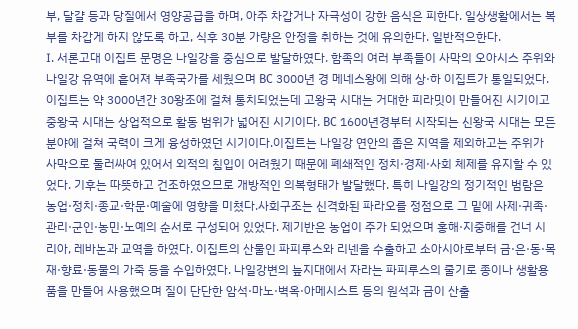부, 달걀 등과 당질에서 영양공급을 하며, 아주 차갑거나 자극성이 강한 음식은 피한다. 일상생활에서는 복부를 차갑게 하지 않도록 하고, 식후 30분 가량은 안정을 취하는 것에 유의한다. 일반적으한다.
Ⅰ. 서론고대 이집트 문명은 나일강을 중심으로 발달하였다. 함족의 여러 부족들이 사막의 오아시스 주위와 나일강 유역에 흩어져 부족국가를 세웠으며 BC 3000년 경 메네스왕에 의해 상·하 이집트가 통일되었다.이집트는 약 3000년간 30왕조에 걸쳐 통치되었는데 고왕국 시대는 거대한 피라밋이 만들어진 시기이고 중왕국 시대는 상업적으로 활동 범위가 넓어진 시기이다. BC 1600년경부터 시작되는 신왕국 시대는 모든 분야에 걸쳐 국력이 크게 융성하였던 시기이다.이집트는 나일강 연안의 좁은 지역을 제외하고는 주위가 사막으로 둘러싸여 있어서 외적의 침입이 어려웠기 때문에 폐쇄적인 정치·경제·사회 체제를 유지할 수 있었다. 기후는 따뜻하고 건조하였으므로 개방적인 의복형태가 발달했다. 특히 나일강의 정기적인 범람은 농업·정치·종교·학문·예술에 영향을 미쳤다.사회구조는 신격화된 파라오를 정점으로 그 밑에 사제·귀족·관리·군인·농민·노예의 순서로 구성되어 있었다. 제기반은 농업이 주가 되었으며 홍해·지중해를 건너 시리아, 레바논과 교역을 하였다. 이집트의 산물인 파피루스와 리넨을 수출하고 소아시아로부터 금·은·동·목재·향료·동물의 가죽 등을 수입하였다. 나일강변의 늪지대에서 자라는 파피루스의 줄기로 종이나 생활용품을 만들어 사용했으며 질이 단단한 암석·마노·벽옥·아메시스트 등의 원석과 금이 산출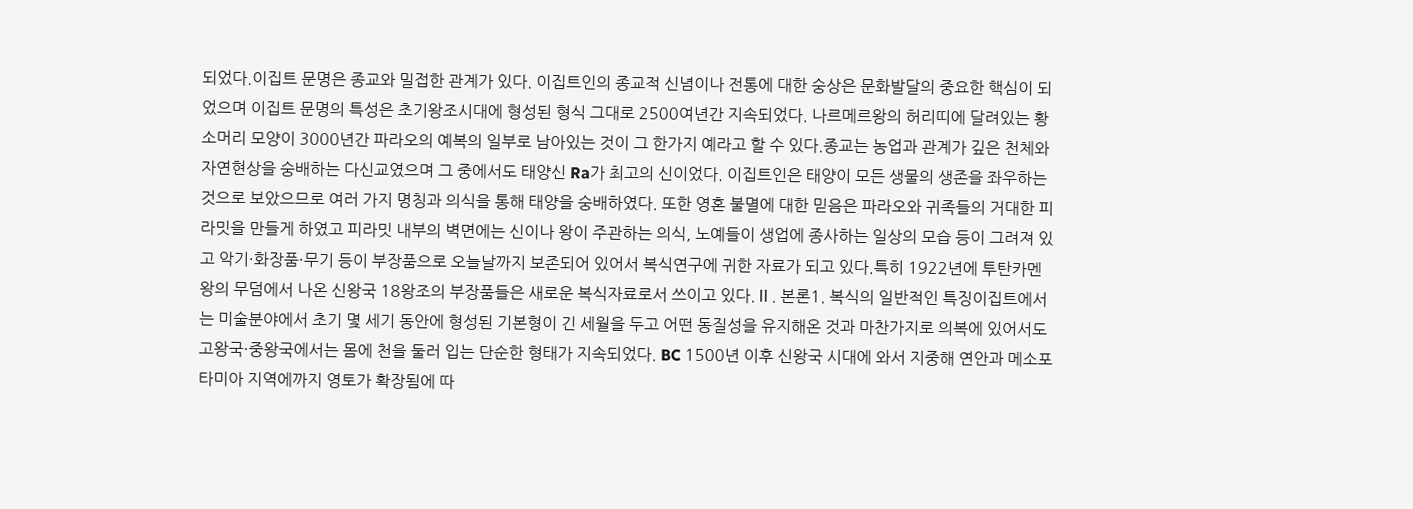되었다.이집트 문명은 종교와 밀접한 관계가 있다. 이집트인의 종교적 신념이나 전통에 대한 숭상은 문화발달의 중요한 핵심이 되었으며 이집트 문명의 특성은 초기왕조시대에 형성된 형식 그대로 2500여년간 지속되었다. 나르메르왕의 허리띠에 달려있는 황소머리 모양이 3000년간 파라오의 예복의 일부로 남아있는 것이 그 한가지 예라고 할 수 있다.종교는 농업과 관계가 깊은 천체와 자연현상을 숭배하는 다신교였으며 그 중에서도 태양신 Ra가 최고의 신이었다. 이집트인은 태양이 모든 생물의 생존을 좌우하는 것으로 보았으므로 여러 가지 명칭과 의식을 통해 태양을 숭배하였다. 또한 영혼 불멸에 대한 믿음은 파라오와 귀족들의 거대한 피라밋을 만들게 하였고 피라밋 내부의 벽면에는 신이나 왕이 주관하는 의식, 노예들이 생업에 종사하는 일상의 모습 등이 그려져 있고 악기·화장품·무기 등이 부장품으로 오늘날까지 보존되어 있어서 복식연구에 귀한 자료가 되고 있다.특히 1922년에 투탄카멘 왕의 무덤에서 나온 신왕국 18왕조의 부장품들은 새로운 복식자료로서 쓰이고 있다.Ⅱ. 본론1. 복식의 일반적인 특징이집트에서는 미술분야에서 초기 몇 세기 동안에 형성된 기본형이 긴 세월을 두고 어떤 동질성을 유지해온 것과 마찬가지로 의복에 있어서도 고왕국·중왕국에서는 몸에 천을 둘러 입는 단순한 형태가 지속되었다. BC 1500년 이후 신왕국 시대에 와서 지중해 연안과 메소포타미아 지역에까지 영토가 확장됨에 따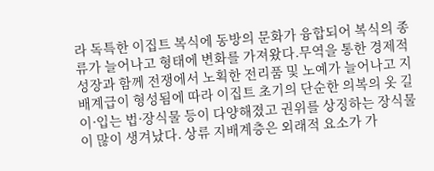라 독특한 이집트 복식에 동방의 문화가 융합되어 복식의 종류가 늘어나고 형태에 변화를 가져왔다.무역을 통한 경제적 성장과 함께 전쟁에서 노획한 전리품 및 노예가 늘어나고 지배계급이 형성됨에 따라 이집트 초기의 단순한 의복의 옷 길이·입는 법·장식물 등이 다양해졌고 권위를 상징하는 장식물이 많이 생겨났다. 상류 지배계층은 외래적 요소가 가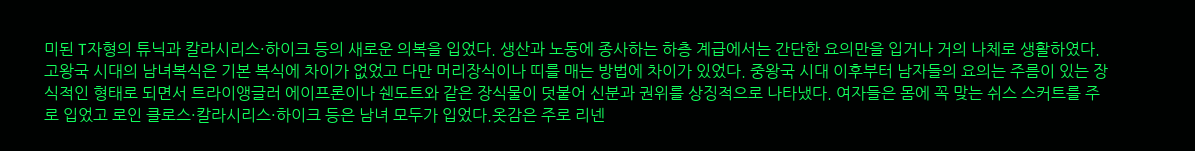미된 T자형의 튜닉과 칼라시리스·하이크 등의 새로운 의복을 입었다. 생산과 노동에 종사하는 하층 계급에서는 간단한 요의만을 입거나 거의 나체로 생활하였다.고왕국 시대의 남녀복식은 기본 복식에 차이가 없었고 다만 머리장식이나 띠를 매는 방법에 차이가 있었다. 중왕국 시대 이후부터 남자들의 요의는 주름이 있는 장식적인 형태로 되면서 트라이앵글러 에이프론이나 쉔도트와 같은 장식물이 덧붙어 신분과 권위를 상징적으로 나타냈다. 여자들은 몸에 꼭 맞는 쉬스 스커트를 주로 입었고 로인 클로스·칼라시리스·하이크 등은 남녀 모두가 입었다.옷감은 주로 리넨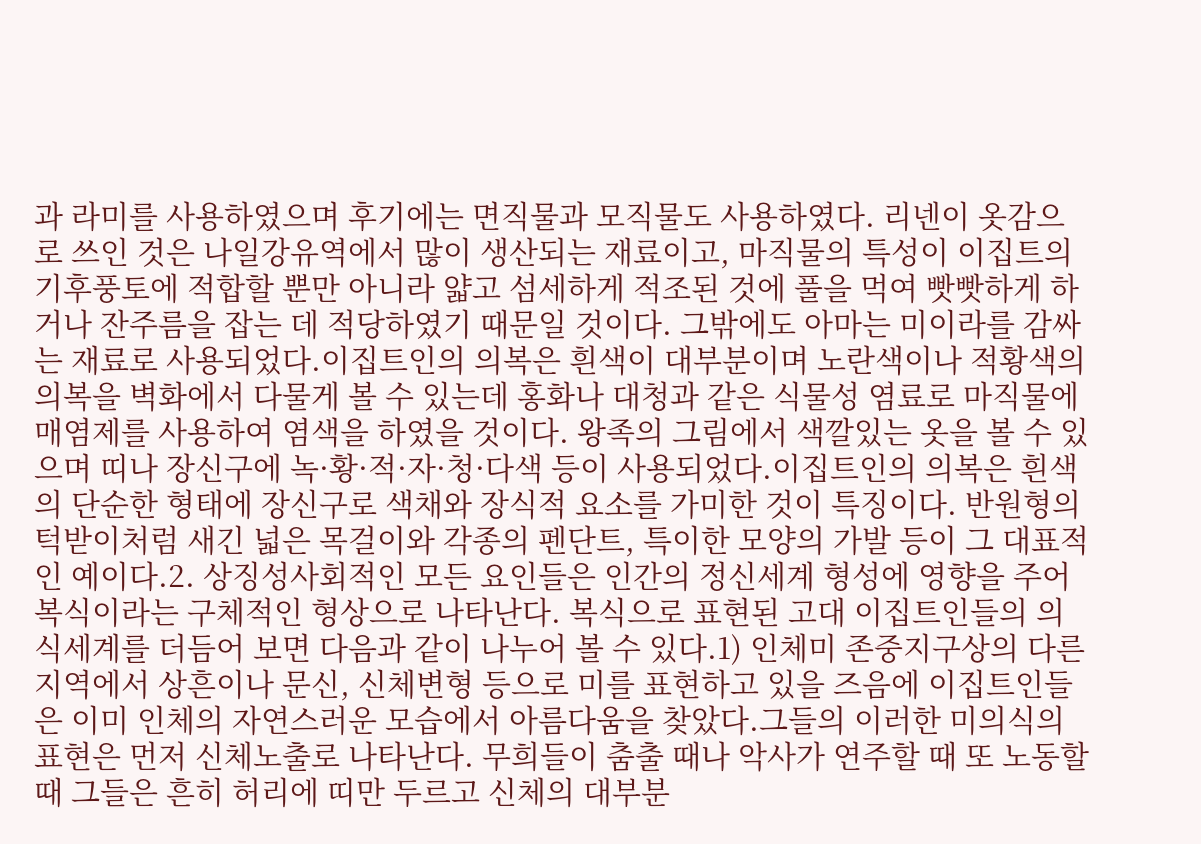과 라미를 사용하였으며 후기에는 면직물과 모직물도 사용하였다. 리넨이 옷감으로 쓰인 것은 나일강유역에서 많이 생산되는 재료이고, 마직물의 특성이 이집트의 기후풍토에 적합할 뿐만 아니라 얇고 섬세하게 적조된 것에 풀을 먹여 빳빳하게 하거나 잔주름을 잡는 데 적당하였기 때문일 것이다. 그밖에도 아마는 미이라를 감싸는 재료로 사용되었다.이집트인의 의복은 흰색이 대부분이며 노란색이나 적황색의 의복을 벽화에서 다물게 볼 수 있는데 홍화나 대청과 같은 식물성 염료로 마직물에 매염제를 사용하여 염색을 하였을 것이다. 왕족의 그림에서 색깔있는 옷을 볼 수 있으며 띠나 장신구에 녹·황·적·자·청·다색 등이 사용되었다.이집트인의 의복은 흰색의 단순한 형태에 장신구로 색채와 장식적 요소를 가미한 것이 특징이다. 반원형의 턱받이처럼 새긴 넓은 목걸이와 각종의 펜단트, 특이한 모양의 가발 등이 그 대표적인 예이다.2. 상징성사회적인 모든 요인들은 인간의 정신세계 형성에 영향을 주어 복식이라는 구체적인 형상으로 나타난다. 복식으로 표현된 고대 이집트인들의 의식세계를 더듬어 보면 다음과 같이 나누어 볼 수 있다.1) 인체미 존중지구상의 다른 지역에서 상흔이나 문신, 신체변형 등으로 미를 표현하고 있을 즈음에 이집트인들은 이미 인체의 자연스러운 모습에서 아름다움을 찾았다.그들의 이러한 미의식의 표현은 먼저 신체노출로 나타난다. 무희들이 춤출 때나 악사가 연주할 때 또 노동할 때 그들은 흔히 허리에 띠만 두르고 신체의 대부분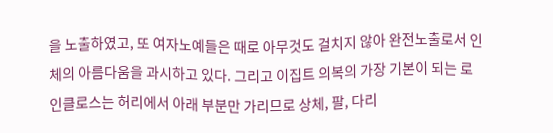을 노출하였고, 또 여자노예들은 때로 아무것도 걸치지 않아 완전노출로서 인체의 아름다움을 과시하고 있다. 그리고 이집트 의복의 가장 기본이 되는 로인클로스는 허리에서 아래 부분만 가리므로 상체, 팔, 다리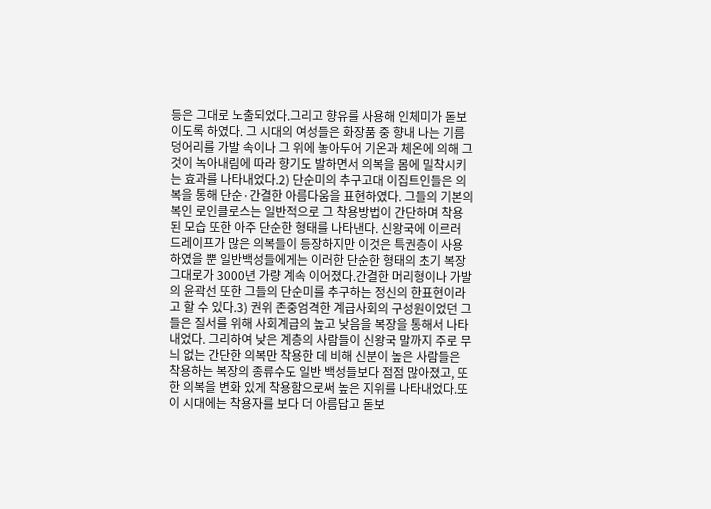등은 그대로 노출되었다.그리고 향유를 사용해 인체미가 돋보이도록 하였다. 그 시대의 여성들은 화장품 중 향내 나는 기름덩어리를 가발 속이나 그 위에 놓아두어 기온과 체온에 의해 그것이 녹아내림에 따라 향기도 발하면서 의복을 몸에 밀착시키는 효과를 나타내었다.2) 단순미의 추구고대 이집트인들은 의복을 통해 단순·간결한 아름다움을 표현하였다. 그들의 기본의복인 로인클로스는 일반적으로 그 착용방법이 간단하며 착용된 모습 또한 아주 단순한 형태를 나타낸다. 신왕국에 이르러 드레이프가 많은 의복들이 등장하지만 이것은 특권층이 사용하였을 뿐 일반백성들에게는 이러한 단순한 형태의 초기 복장 그대로가 3000년 가량 계속 이어졌다.간결한 머리형이나 가발의 윤곽선 또한 그들의 단순미를 추구하는 정신의 한표현이라고 할 수 있다.3) 권위 존중엄격한 계급사회의 구성원이었던 그들은 질서를 위해 사회계급의 높고 낮음을 복장을 통해서 나타내었다. 그리하여 낮은 계층의 사람들이 신왕국 말까지 주로 무늬 없는 간단한 의복만 착용한 데 비해 신분이 높은 사람들은 착용하는 복장의 종류수도 일반 백성들보다 점점 많아졌고, 또한 의복을 변화 있게 착용함으로써 높은 지위를 나타내었다.또 이 시대에는 착용자를 보다 더 아름답고 돋보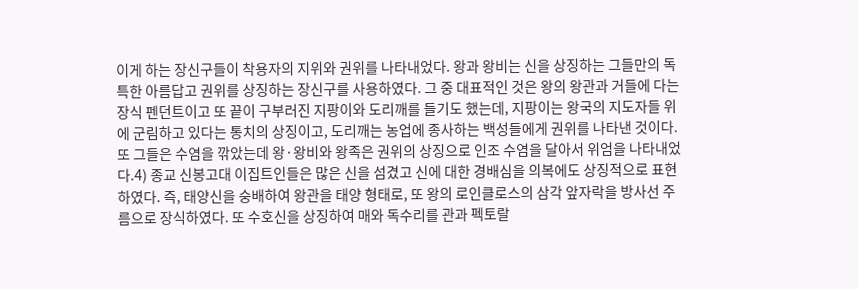이게 하는 장신구들이 착용자의 지위와 권위를 나타내었다. 왕과 왕비는 신을 상징하는 그들만의 독특한 아름답고 권위를 상징하는 장신구를 사용하였다. 그 중 대표적인 것은 왕의 왕관과 거들에 다는 장식 펜던트이고 또 끝이 구부러진 지팡이와 도리깨를 들기도 했는데, 지팡이는 왕국의 지도자들 위에 군림하고 있다는 통치의 상징이고, 도리깨는 농업에 종사하는 백성들에게 권위를 나타낸 것이다.또 그들은 수염을 깎았는데 왕·왕비와 왕족은 권위의 상징으로 인조 수염을 달아서 위엄을 나타내었다.4) 종교 신봉고대 이집트인들은 많은 신을 섬겼고 신에 대한 경배심을 의복에도 상징적으로 표현하였다. 즉, 태양신을 숭배하여 왕관을 태양 형태로, 또 왕의 로인클로스의 삼각 앞자락을 방사선 주름으로 장식하였다. 또 수호신을 상징하여 매와 독수리를 관과 펙토랄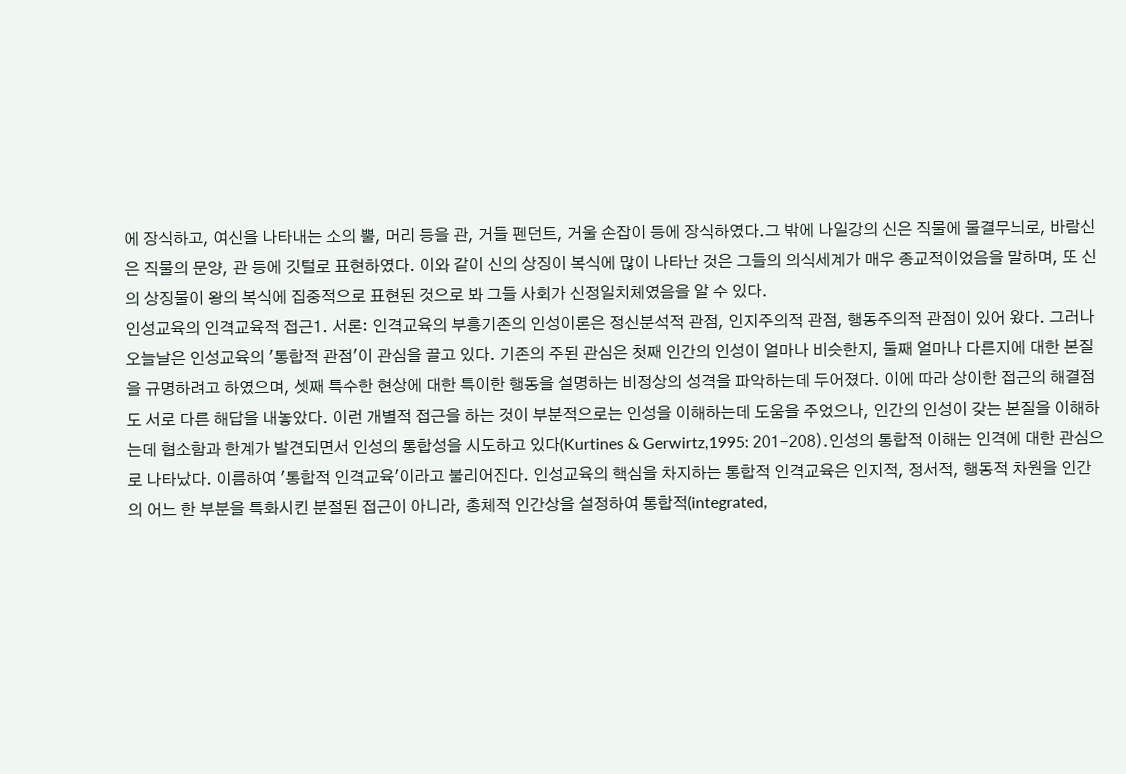에 장식하고, 여신을 나타내는 소의 뿔, 머리 등을 관, 거들 펜던트, 거울 손잡이 등에 장식하였다.그 밖에 나일강의 신은 직물에 물결무늬로, 바람신은 직물의 문양, 관 등에 깃털로 표현하였다. 이와 같이 신의 상징이 복식에 많이 나타난 것은 그들의 의식세계가 매우 종교적이었음을 말하며, 또 신의 상징물이 왕의 복식에 집중적으로 표현된 것으로 봐 그들 사회가 신정일치체였음을 알 수 있다.
인성교육의 인격교육적 접근1. 서론: 인격교육의 부흥기존의 인성이론은 정신분석적 관점, 인지주의적 관점, 행동주의적 관점이 있어 왔다. 그러나 오늘날은 인성교육의 '통합적 관점'이 관심을 끌고 있다. 기존의 주된 관심은 첫째 인간의 인성이 얼마나 비슷한지, 둘째 얼마나 다른지에 대한 본질을 규명하려고 하였으며, 셋째 특수한 현상에 대한 특이한 행동을 설명하는 비정상의 성격을 파악하는데 두어졌다. 이에 따라 상이한 접근의 해결점도 서로 다른 해답을 내놓았다. 이런 개별적 접근을 하는 것이 부분적으로는 인성을 이해하는데 도움을 주었으나, 인간의 인성이 갖는 본질을 이해하는데 협소함과 한계가 발견되면서 인성의 통합성을 시도하고 있다(Kurtines & Gerwirtz,1995: 201-208).인성의 통합적 이해는 인격에 대한 관심으로 나타났다. 이름하여 '통합적 인격교육'이라고 불리어진다. 인성교육의 핵심을 차지하는 통합적 인격교육은 인지적, 정서적, 행동적 차원을 인간의 어느 한 부분을 특화시킨 분절된 접근이 아니라, 총체적 인간상을 설정하여 통합적(integrated,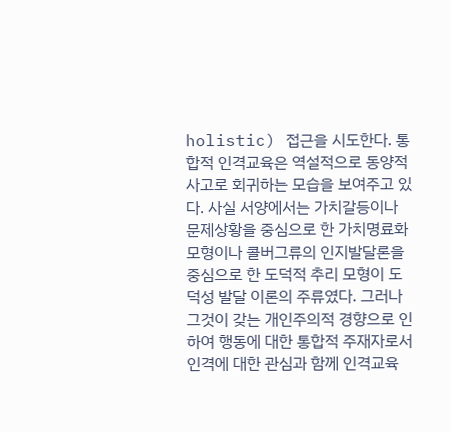holistic) 접근을 시도한다. 통합적 인격교육은 역설적으로 동양적 사고로 회귀하는 모습을 보여주고 있다. 사실 서양에서는 가치갈등이나 문제상황을 중심으로 한 가치명료화 모형이나 콜버그류의 인지발달론을 중심으로 한 도덕적 추리 모형이 도덕성 발달 이론의 주류였다. 그러나 그것이 갖는 개인주의적 경향으로 인하여 행동에 대한 통합적 주재자로서 인격에 대한 관심과 함께 인격교육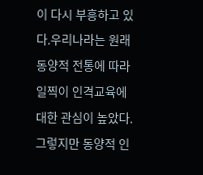이 다시 부흥하고 있다.우리나라는 원래 동양적 전통에 따라 일찍이 인격교육에 대한 관심이 높았다. 그렇지만 동양적 인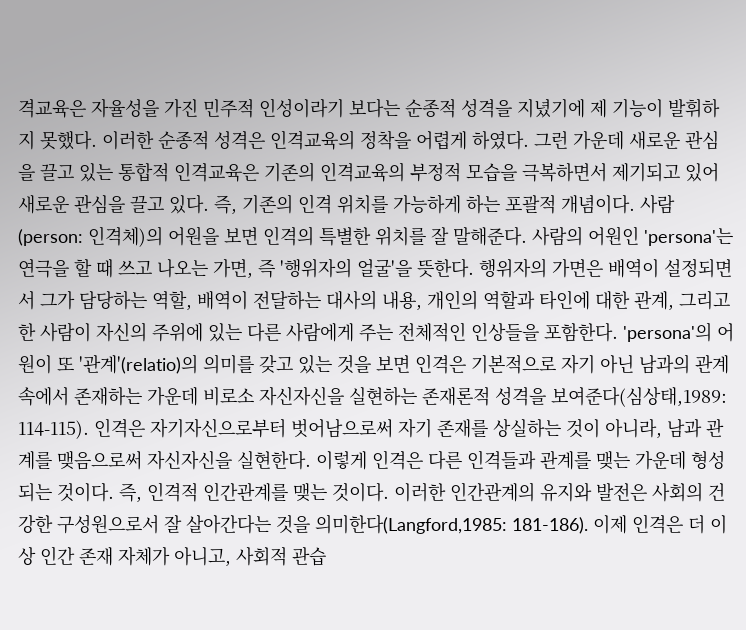격교육은 자율성을 가진 민주적 인성이라기 보다는 순종적 성격을 지녔기에 제 기능이 발휘하지 못했다. 이러한 순종적 성격은 인격교육의 정착을 어렵게 하였다. 그런 가운데 새로운 관심을 끌고 있는 통합적 인격교육은 기존의 인격교육의 부정적 모습을 극복하면서 제기되고 있어 새로운 관심을 끌고 있다. 즉, 기존의 인격 위치를 가능하게 하는 포괄적 개념이다. 사람(person: 인격체)의 어원을 보면 인격의 특별한 위치를 잘 말해준다. 사람의 어원인 'persona'는 연극을 할 때 쓰고 나오는 가면, 즉 '행위자의 얼굴'을 뜻한다. 행위자의 가면은 배역이 설정되면서 그가 담당하는 역할, 배역이 전달하는 대사의 내용, 개인의 역할과 타인에 대한 관계, 그리고 한 사람이 자신의 주위에 있는 다른 사람에게 주는 전체적인 인상들을 포함한다. 'persona'의 어원이 또 '관계'(relatio)의 의미를 갖고 있는 것을 보면 인격은 기본적으로 자기 아닌 남과의 관계 속에서 존재하는 가운데 비로소 자신자신을 실현하는 존재론적 성격을 보여준다(심상태,1989: 114-115). 인격은 자기자신으로부터 벗어남으로써 자기 존재를 상실하는 것이 아니라, 남과 관계를 맺음으로써 자신자신을 실현한다. 이렇게 인격은 다른 인격들과 관계를 맺는 가운데 형성되는 것이다. 즉, 인격적 인간관계를 맺는 것이다. 이러한 인간관계의 유지와 발전은 사회의 건강한 구성원으로서 잘 살아간다는 것을 의미한다(Langford,1985: 181-186). 이제 인격은 더 이상 인간 존재 자체가 아니고, 사회적 관습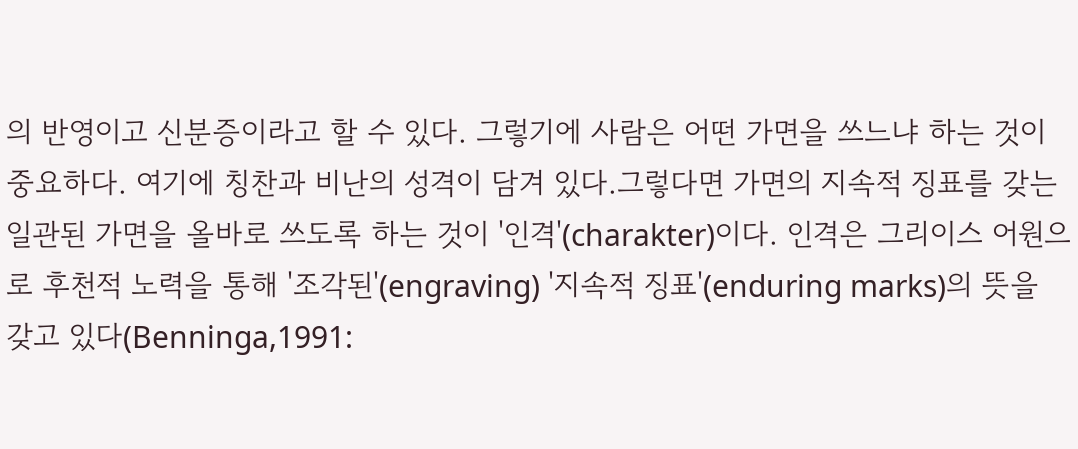의 반영이고 신분증이라고 할 수 있다. 그렇기에 사람은 어떤 가면을 쓰느냐 하는 것이 중요하다. 여기에 칭찬과 비난의 성격이 담겨 있다.그렇다면 가면의 지속적 징표를 갖는 일관된 가면을 올바로 쓰도록 하는 것이 '인격'(charakter)이다. 인격은 그리이스 어원으로 후천적 노력을 통해 '조각된'(engraving) '지속적 징표'(enduring marks)의 뜻을 갖고 있다(Benninga,1991: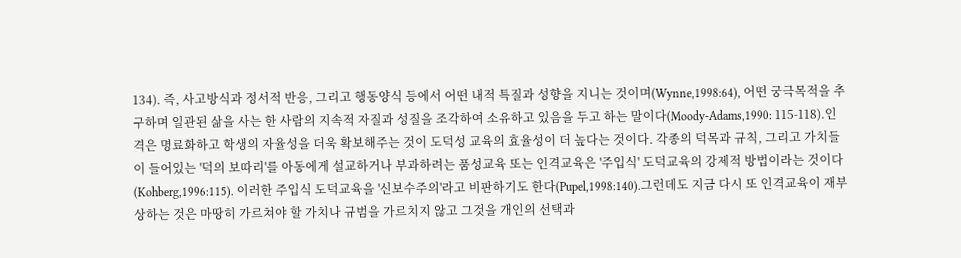134). 즉, 사고방식과 정서적 반응, 그리고 행동양식 등에서 어떤 내적 특질과 성향을 지니는 것이며(Wynne,1998:64), 어떤 궁극목적을 추구하며 일관된 삶을 사는 한 사람의 지속적 자질과 성질을 조각하여 소유하고 있음을 두고 하는 말이다(Moody-Adams,1990: 115-118).인격은 명료화하고 학생의 자율성을 더욱 확보해주는 것이 도덕성 교육의 효율성이 더 높다는 것이다. 각종의 덕목과 규칙, 그리고 가치들이 들어있는 '덕의 보따리'를 아동에게 설교하거나 부과하려는 품성교육 또는 인격교육은 '주입식' 도덕교육의 강제적 방법이라는 것이다(Kohberg,1996:115). 이러한 주입식 도덕교육을 '신보수주의'라고 비판하기도 한다(Pupel,1998:140).그런데도 지금 다시 또 인격교육이 재부상하는 것은 마땅히 가르쳐야 할 가치나 규범을 가르치지 않고 그것을 개인의 선택과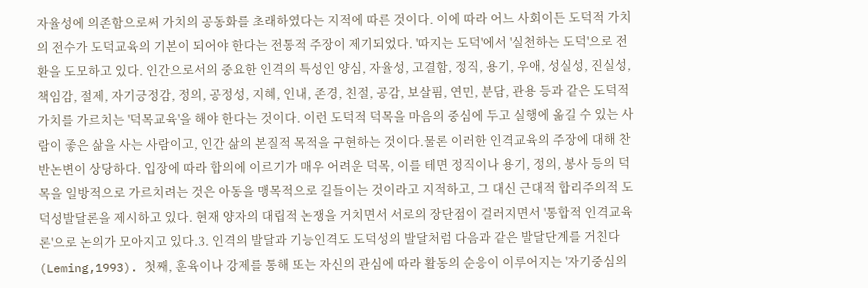자율성에 의존함으로써 가치의 공동화를 초래하였다는 지적에 따른 것이다. 이에 따라 어느 사회이든 도덕적 가치의 전수가 도덕교육의 기본이 되어야 한다는 전통적 주장이 제기되었다. '따지는 도덕'에서 '실천하는 도덕'으로 전환을 도모하고 있다. 인간으로서의 중요한 인격의 특성인 양심, 자율성, 고결함, 정직, 용기, 우애, 성실성, 진실성, 책임감, 절제, 자기긍정감, 정의, 공정성, 지혜, 인내, 존경, 친절, 공감, 보살핌, 연민, 분담, 관용 등과 같은 도덕적 가치를 가르치는 '덕목교육'을 해야 한다는 것이다. 이런 도덕적 덕목을 마음의 중심에 두고 실행에 옮길 수 있는 사람이 좋은 삶을 사는 사람이고, 인간 삶의 본질적 목적을 구현하는 것이다.물론 이러한 인격교육의 주장에 대해 찬반논변이 상당하다. 입장에 따라 합의에 이르기가 매우 어려운 덕목, 이를 테면 정직이나 용기, 정의, 봉사 등의 덕목을 일방적으로 가르치려는 것은 아동을 맹목적으로 길들이는 것이라고 지적하고, 그 대신 근대적 합리주의적 도덕성발달론을 제시하고 있다. 현재 양자의 대립적 논쟁을 거치면서 서로의 장단점이 걸러지면서 '통합적 인격교육론'으로 논의가 모아지고 있다.3. 인격의 발달과 기능인격도 도덕성의 발달처럼 다음과 같은 발달단계를 거친다(Leming,1993). 첫째, 훈육이나 강제를 통해 또는 자신의 관심에 따라 활동의 순응이 이루어지는 '자기중심의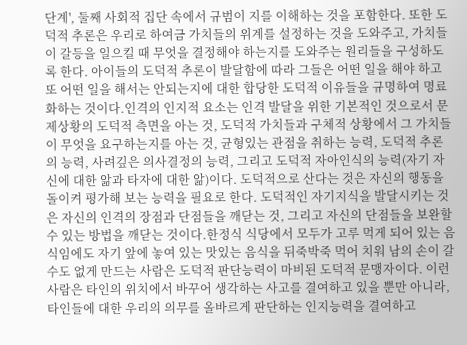단계', 둘째 사회적 집단 속에서 규범이 지를 이해하는 것을 포함한다. 또한 도덕적 추론은 우리로 하여금 가치들의 위계를 설정하는 것을 도와주고, 가치들이 갈등을 일으킬 때 무엇을 결정해야 하는지를 도와주는 원리들을 구성하도록 한다. 아이들의 도덕적 추론이 발달함에 따라 그들은 어떤 일을 해야 하고 또 어떤 일을 해서는 안되는지에 대한 합당한 도덕적 이유들을 규명하여 명료화하는 것이다.인격의 인지적 요소는 인격 발달을 위한 기본적인 것으로서 문제상황의 도덕적 측면을 아는 것, 도덕적 가치들과 구체적 상황에서 그 가치들이 무엇을 요구하는지를 아는 것, 균형있는 관점을 취하는 능력, 도덕적 추론의 능력, 사려깊은 의사결정의 능력, 그리고 도덕적 자아인식의 능력(자기 자신에 대한 앎과 타자에 대한 앎)이다. 도덕적으로 산다는 것은 자신의 행동을 돌이켜 평가해 보는 능력을 필요로 한다. 도덕적인 자기지식을 발달시키는 것은 자신의 인격의 장점과 단점들을 깨닫는 것, 그리고 자신의 단점들을 보완할 수 있는 방법을 깨닫는 것이다.한정식 식당에서 모두가 고루 먹게 되어 있는 음식임에도 자기 앞에 놓여 있는 맛있는 음식을 뒤죽박죽 먹어 치워 남의 손이 갈 수도 없게 만드는 사람은 도덕적 판단능력이 마비된 도덕적 문맹자이다. 이런 사람은 타인의 위치에서 바꾸어 생각하는 사고를 결여하고 있을 뿐만 아니라, 타인들에 대한 우리의 의무를 올바르게 판단하는 인지능력을 결여하고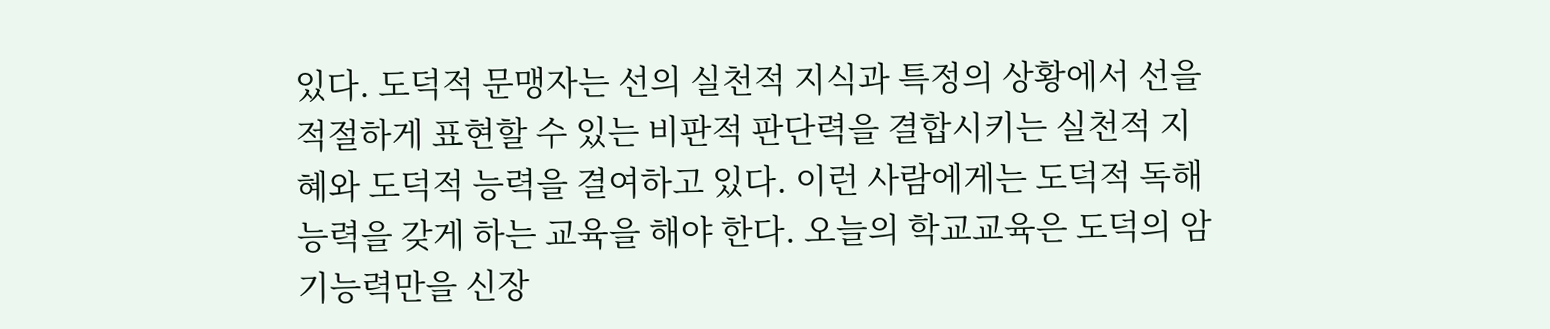있다. 도덕적 문맹자는 선의 실천적 지식과 특정의 상황에서 선을 적절하게 표현할 수 있는 비판적 판단력을 결합시키는 실천적 지혜와 도덕적 능력을 결여하고 있다. 이런 사람에게는 도덕적 독해능력을 갖게 하는 교육을 해야 한다. 오늘의 학교교육은 도덕의 암기능력만을 신장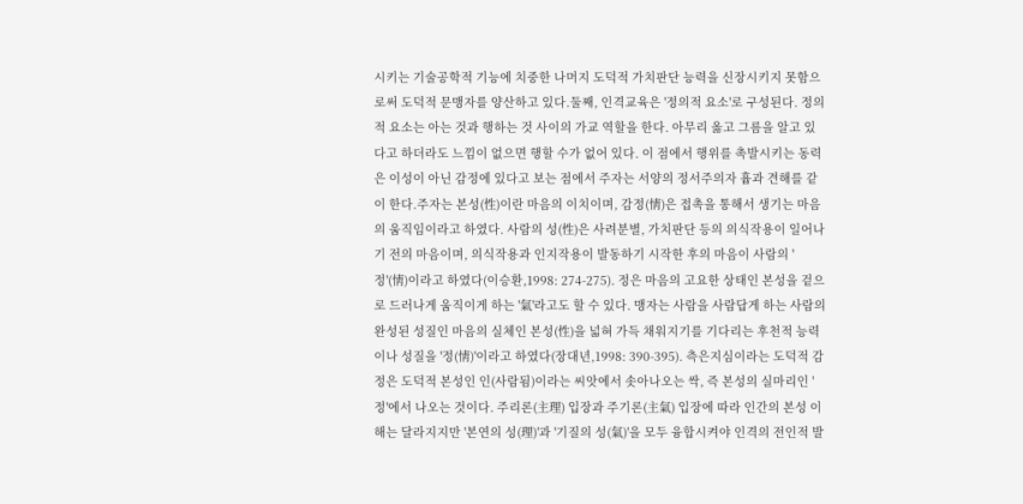시키는 기술공학적 기능에 치중한 나머지 도덕적 가치판단 능력을 신장시키지 못함으로써 도덕적 문맹자를 양산하고 있다.둘째, 인격교육은 '정의적 요소'로 구성된다. 정의적 요소는 아는 것과 행하는 것 사이의 가교 역할을 한다. 아무리 옳고 그름을 알고 있다고 하더라도 느낌이 없으면 행할 수가 없어 있다. 이 점에서 행위를 촉발시키는 동력은 이성이 아닌 감정에 있다고 보는 점에서 주자는 서양의 정서주의자 흄과 견해를 같이 한다.주자는 본성(性)이란 마음의 이치이며, 감정(情)은 접촉을 통해서 생기는 마음의 움직임이라고 하였다. 사람의 성(性)은 사려분별, 가치판단 등의 의식작용이 일어나기 전의 마음이며, 의식작용과 인지작용이 발동하기 시작한 후의 마음이 사람의 '정'(情)이라고 하였다(이승환,1998: 274-275). 정은 마음의 고요한 상태인 본성을 겉으로 드러나게 움직이게 하는 '氣'라고도 할 수 있다. 맹자는 사람을 사람답게 하는 사람의 완성된 성질인 마음의 실체인 본성(性)을 넓혀 가득 채워지기를 기다리는 후천적 능력이나 성질을 '정(情)'이라고 하였다(장대년,1998: 390-395). 측은지심이라는 도덕적 감정은 도덕적 본성인 인(사람됨)이라는 씨앗에서 솟아나오는 싹, 즉 본성의 실마리인 '정'에서 나오는 것이다. 주리론(主理) 입장과 주기론(主氣) 입장에 따라 인간의 본성 이해는 달라지지만 '본연의 성(理)'과 '기질의 성(氣)'을 모두 융합시켜야 인격의 전인적 발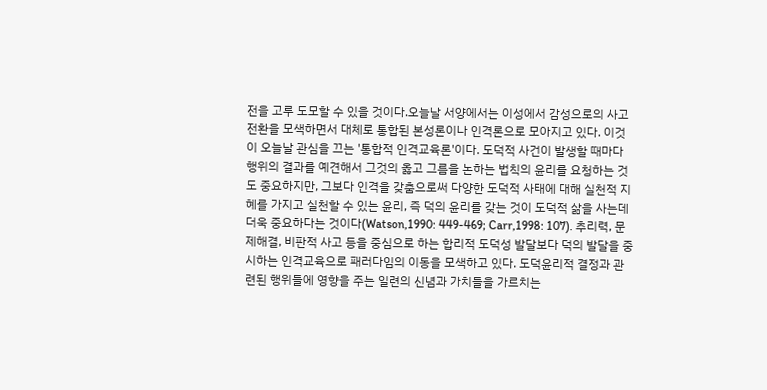전을 고루 도모할 수 있을 것이다.오늘날 서양에서는 이성에서 감성으로의 사고전환을 모색하면서 대체로 통합된 본성론이나 인격론으로 모아지고 있다. 이것이 오늘날 관심을 끄는 '통합적 인격교육론'이다. 도덕적 사건이 발생할 때마다 행위의 결과를 예견해서 그것의 옳고 그름을 논하는 법칙의 윤리를 요청하는 것도 중요하지만, 그보다 인격을 갖춤으로써 다양한 도덕적 사태에 대해 실천적 지혜를 가지고 실천할 수 있는 윤리, 즉 덕의 윤리를 갖는 것이 도덕적 삶을 사는데 더욱 중요하다는 것이다(Watson,1990: 449-469; Carr,1998: 107). 추리력, 문제해결, 비판적 사고 등을 중심으로 하는 합리적 도덕성 발달보다 덕의 발달을 중시하는 인격교육으로 패러다임의 이동을 모색하고 있다. 도덕윤리적 결정과 관련된 행위들에 영향을 주는 일련의 신념과 가치들을 가르치는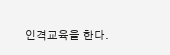인격교육을 한다.